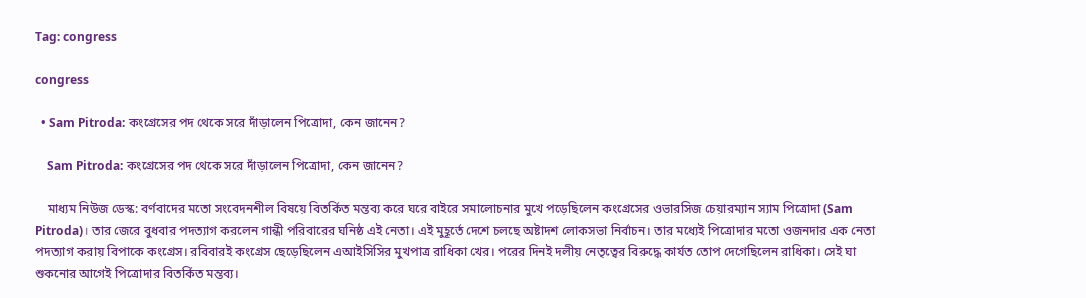Tag: congress

congress

  • Sam Pitroda: কংগ্রেসের পদ থেকে সরে দাঁড়ালেন পিত্রোদা, কেন জানেন?

    Sam Pitroda: কংগ্রেসের পদ থেকে সরে দাঁড়ালেন পিত্রোদা, কেন জানেন?

    মাধ্যম নিউজ ডেস্ক: বর্ণবাদের মতো সংবেদনশীল বিষয়ে বিতর্কিত মন্তব্য করে ঘরে বাইরে সমালোচনার মুখে পড়েছিলেন কংগ্রেসের ওভারসিজ চেয়ারম্যান স্যাম পিত্রোদা (Sam Pitroda)। তার জেরে বুধবার পদত্যাগ করলেন গান্ধী পরিবারের ঘনিষ্ঠ এই নেতা। এই মুহূর্তে দেশে চলছে অষ্টাদশ লোকসভা নির্বাচন। তার মধ্যেই পিত্রোদার মতো ওজনদার এক নেতা পদত্যাগ করায় বিপাকে কংগ্রেস। রবিবারই কংগ্রেস ছেড়েছিলেন এআইসিসির মুখপাত্র রাধিকা খের। পরের দিনই দলীয় নেতৃত্বের বিরুদ্ধে কার্যত তোপ দেগেছিলেন রাধিকা। সেই ঘা শুকনোর আগেই পিত্রোদার বিতর্কিত মন্তব্য।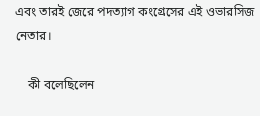এবং তারই জেরে পদত্যাগ কংগ্রেসের এই ওভারসিজ নেতার।

    কী বলেছিলেন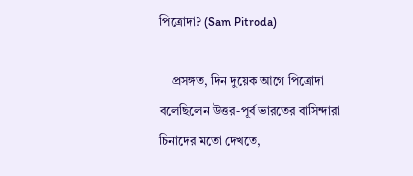পিত্রোদা? (Sam Pitroda)

    প্রসঙ্গত, দিন দুয়েক আগে পিত্রোদা বলেছিলেন উত্তর-পূর্ব ভারতের বাসিন্দারা চিনাদের মতো দেখতে,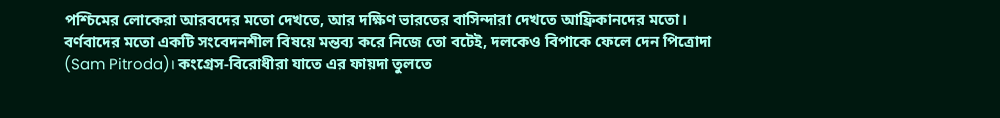পশ্চিমের লোকেরা আরবদের মতো দেখতে, আর দক্ষিণ ভারতের বাসিন্দারা দেখতে আফ্রিকানদের মতো। বর্ণবাদের মতো একটি সংবেদনশীল বিষয়ে মন্তব্য করে নিজে তো বটেই, দলকেও বিপাকে ফেলে দেন পিত্রোদা (Sam Pitroda)। কংগ্রেস-বিরোধীরা যাতে এর ফায়দা তুলতে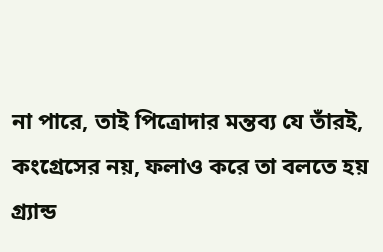না পারে, তাই পিত্রোদার মন্তব্য যে তাঁরই, কংগ্রেসের নয়, ফলাও করে তা বলতে হয় গ্র্যান্ড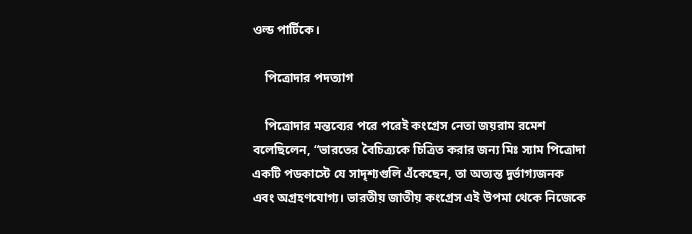ওল্ড পার্টিকে।

    পিত্রোদার পদত্যাগ

    পিত্রোদার মন্তব্যের পরে পরেই কংগ্রেস নেতা জয়রাম রমেশ বলেছিলেন, “ভারতের বৈচিত্র্যকে চিত্রিত করার জন্য মিঃ স্যাম পিত্রোদা একটি পডকাস্টে যে সাদৃশ্যগুলি এঁকেছেন, তা অত্যন্ত দুর্ভাগ্যজনক এবং অগ্রহণযোগ্য। ভারতীয় জাতীয় কংগ্রেস এই উপমা থেকে নিজেকে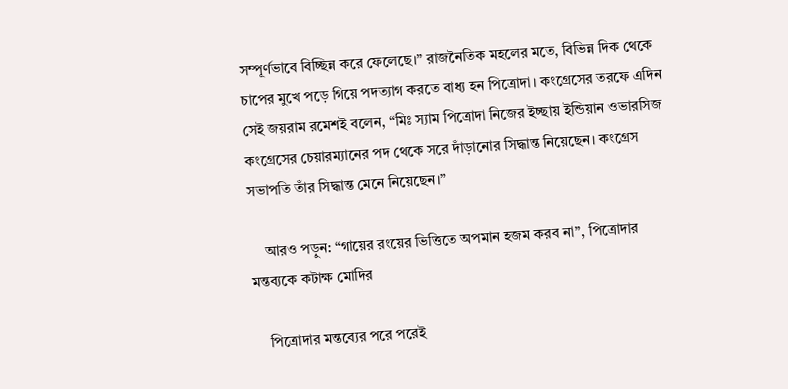সম্পূর্ণভাবে বিচ্ছিন্ন করে ফেলেছে।” রাজনৈতিক মহলের মতে, বিভিন্ন দিক থেকে চাপের মুখে পড়ে গিয়ে পদত্যাগ করতে বাধ্য হন পিত্রোদা। কংগ্রেসের তরফে এদিন সেই জয়রাম রমেশই বলেন, “মিঃ স্যাম পিত্রোদা নিজের ইচ্ছায় ইন্ডিয়ান ওভারসিজ কংগ্রেসের চেয়ারম্যানের পদ থেকে সরে দাঁড়ানোর সিদ্ধান্ত নিয়েছেন। কংগ্রেস সভাপতি তাঁর সিদ্ধান্ত মেনে নিয়েছেন।”

    আরও পড়ুন: “গায়ের রংয়ের ভিত্তিতে অপমান হজম করব না”, পিত্রোদার মন্তব্যকে কটাক্ষ মোদির

    পিত্রোদার মন্তব্যের পরে পরেই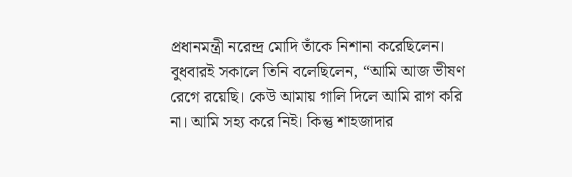প্রধানমন্ত্রী নরেন্দ্র মোদি তাঁকে নিশানা করেছিলেন। বুধবারই সকালে তিনি বলেছিলেন, “আমি আজ ভীষণ রেগে রয়েছি। কেউ আমায় গালি দিলে আমি রাগ করি না। আমি সহ্য করে নিই। কিন্তু শাহজাদার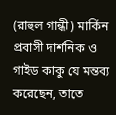(রাহুল গান্ধী) মার্কিন প্রবাসী দার্শনিক ও গাইড কাকু যে মন্তব্য করেছেন, তাতে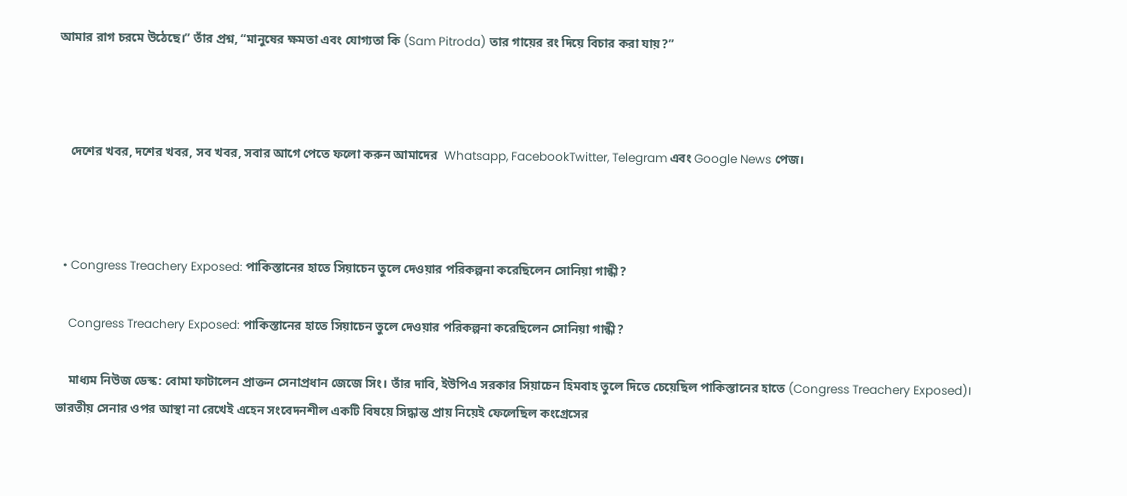আমার রাগ চরমে উঠেছে।” তাঁর প্রশ্ন, “মানুষের ক্ষমতা এবং যোগ্যতা কি (Sam Pitroda) তার গায়ের রং দিয়ে বিচার করা যায়?”



    দেশের খবর, দশের খবর, সব খবর, সবার আগে পেতে ফলো করুন আমাদের  Whatsapp, FacebookTwitter, Telegram এবং Google News পেজ।



  • Congress Treachery Exposed: পাকিস্তানের হাতে সিয়াচেন তুলে দেওয়ার পরিকল্পনা করেছিলেন সোনিয়া গান্ধী?

    Congress Treachery Exposed: পাকিস্তানের হাতে সিয়াচেন তুলে দেওয়ার পরিকল্পনা করেছিলেন সোনিয়া গান্ধী?

    মাধ্যম নিউজ ডেস্ক: বোমা ফাটালেন প্রাক্তন সেনাপ্রধান জেজে সিং। তাঁর দাবি, ইউপিএ সরকার সিয়াচেন হিমবাহ তুলে দিতে চেয়েছিল পাকিস্তানের হাতে (Congress Treachery Exposed)। ভারতীয় সেনার ওপর আস্থা না রেখেই এহেন সংবেদনশীল একটি বিষয়ে সিদ্ধান্ত প্রায় নিয়েই ফেলেছিল কংগ্রেসের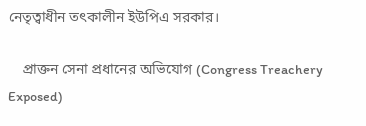নেতৃত্বাধীন তৎকালীন ইউপিএ সরকার।

    প্রাক্তন সেনা প্রধানের অভিযোগ (Congress Treachery Exposed)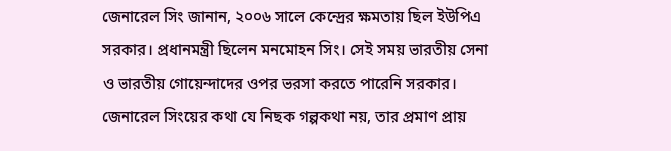জেনারেল সিং জানান, ২০০৬ সালে কেন্দ্রের ক্ষমতায় ছিল ইউপিএ সরকার। প্রধানমন্ত্রী ছিলেন মনমোহন সিং। সেই সময় ভারতীয় সেনা ও ভারতীয় গোয়েন্দাদের ওপর ভরসা করতে পারেনি সরকার। জেনারেল সিংয়ের কথা যে নিছক গল্পকথা নয়, তার প্রমাণ প্রায়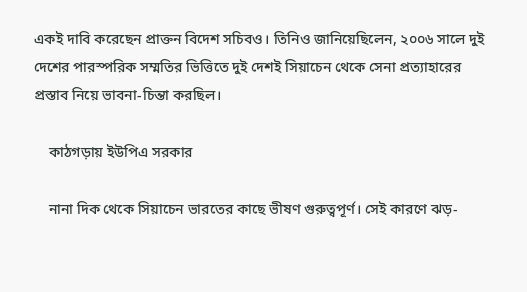একই দাবি করেছেন প্রাক্তন বিদেশ সচিবও। তিনিও জানিয়েছিলেন, ২০০৬ সালে দুই দেশের পারস্পরিক সম্মতির ভিত্তিতে দুই দেশই সিয়াচেন থেকে সেনা প্রত্যাহারের প্রস্তাব নিয়ে ভাবনা-চিন্তা করছিল।

    কাঠগড়ায় ইউপিএ সরকার

    নানা দিক থেকে সিয়াচেন ভারতের কাছে ভীষণ গুরুত্বপূর্ণ। সেই কারণে ঝড়-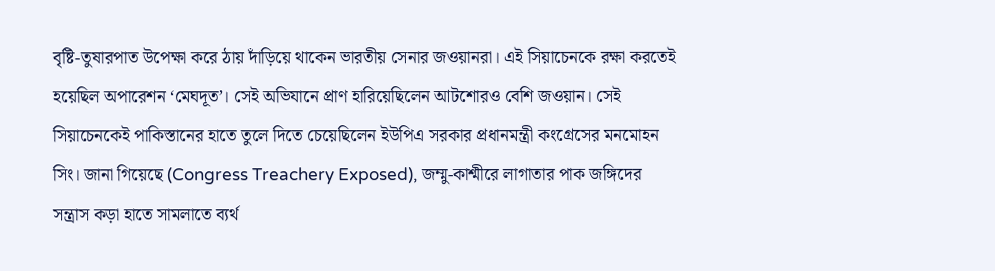বৃষ্টি-তুষারপাত উপেক্ষা করে ঠায় দাঁড়িয়ে থাকেন ভারতীয় সেনার জওয়ানরা। এই সিয়াচেনকে রক্ষা করতেই হয়েছিল অপারেশন ‘মেঘদূত’। সেই অভিযানে প্রাণ হারিয়েছিলেন আটশোরও বেশি জওয়ান। সেই সিয়াচেনকেই পাকিস্তানের হাতে তুলে দিতে চেয়েছিলেন ইউপিএ সরকার প্রধানমন্ত্রী কংগ্রেসের মনমোহন সিং। জানা গিয়েছে (Congress Treachery Exposed), জম্মু-কাশ্মীরে লাগাতার পাক জঙ্গিদের সন্ত্রাস কড়া হাতে সামলাতে ব্যর্থ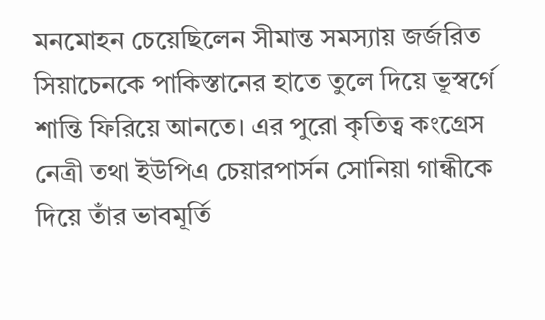মনমোহন চেয়েছিলেন সীমান্ত সমস্যায় জর্জরিত সিয়াচেনকে পাকিস্তানের হাতে তুলে দিয়ে ভূস্বর্গে শান্তি ফিরিয়ে আনতে। এর পুরো কৃতিত্ব কংগ্রেস নেত্রী তথা ইউপিএ চেয়ারপার্সন সোনিয়া গান্ধীকে দিয়ে তাঁর ভাবমূর্তি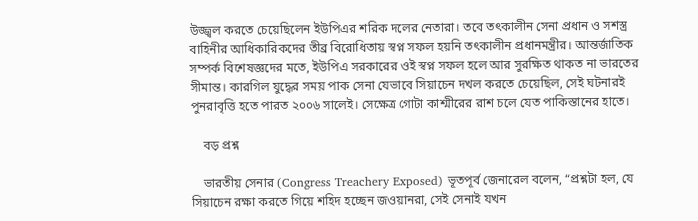উজ্জ্বল করতে চেয়েছিলেন ইউপিএর শরিক দলের নেতারা। তবে তৎকালীন সেনা প্রধান ও সশস্ত্র বাহিনীর আধিকারিকদের তীব্র বিরোধিতায় স্বপ্ন সফল হয়নি তৎকালীন প্রধানমন্ত্রীর। আন্তর্জাতিক সম্পর্ক বিশেষজ্ঞদের মতে, ইউপিএ সরকারের ওই স্বপ্ন সফল হলে আর সুরক্ষিত থাকত না ভারতের সীমান্ত। কারগিল যুদ্ধের সময় পাক সেনা যেভাবে সিয়াচেন দখল করতে চেয়েছিল, সেই ঘটনারই পুনরাবৃত্তি হতে পারত ২০০৬ সালেই। সেক্ষেত্র গোটা কাশ্মীরের রাশ চলে যেত পাকিস্তানের হাতে।

    বড় প্রশ্ন

    ভারতীয় সেনার (Congress Treachery Exposed) ভূতপূর্ব জেনারেল বলেন, “প্রশ্নটা হল, যে সিয়াচেন রক্ষা করতে গিয়ে শহিদ হচ্ছেন জওয়ানরা, সেই সেনাই যখন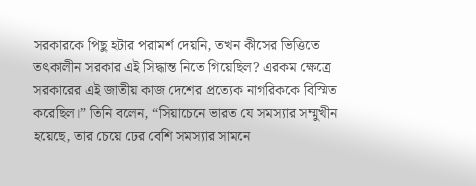সরকারকে পিছু হটার পরামর্শ দেয়নি, তখন কীসের ভিত্তিতে তৎকালীন সরকার এই সিদ্ধান্ত নিতে গিয়েছিল? এরকম ক্ষেত্রে সরকারের এই জাতীয় কাজ দেশের প্রত্যেক নাগরিককে বিস্মিত করেছিল।” তিনি বলেন, “সিয়াচেনে ভারত যে সমস্যার সম্মুখীন হয়েছে, তার চেয়ে ঢের বেশি সমস্যার সামনে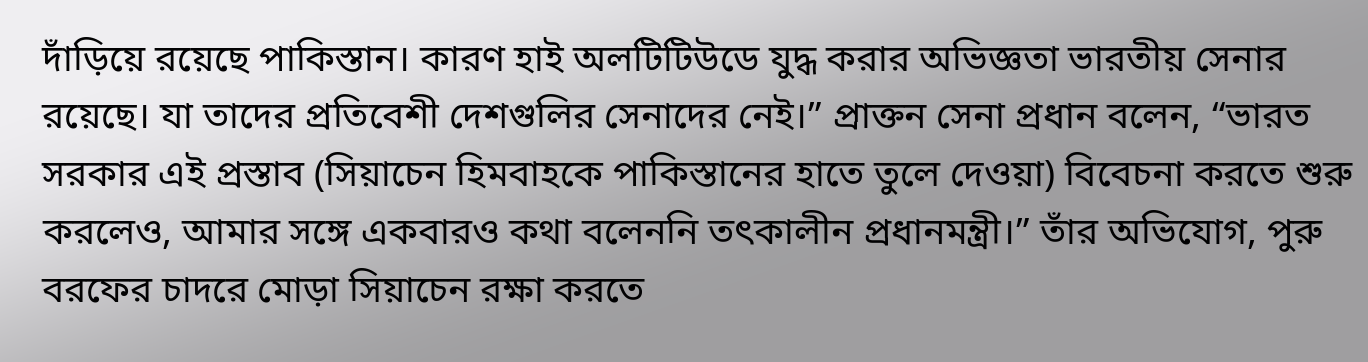দাঁড়িয়ে রয়েছে পাকিস্তান। কারণ হাই অলটিটিউডে যুদ্ধ করার অভিজ্ঞতা ভারতীয় সেনার রয়েছে। যা তাদের প্রতিবেশী দেশগুলির সেনাদের নেই।” প্রাক্তন সেনা প্রধান বলেন, “ভারত সরকার এই প্রস্তাব (সিয়াচেন হিমবাহকে পাকিস্তানের হাতে তুলে দেওয়া) বিবেচনা করতে শুরু করলেও, আমার সঙ্গে একবারও কথা বলেননি তৎকালীন প্রধানমন্ত্রী।” তাঁর অভিযোগ, পুরু বরফের চাদরে মোড়া সিয়াচেন রক্ষা করতে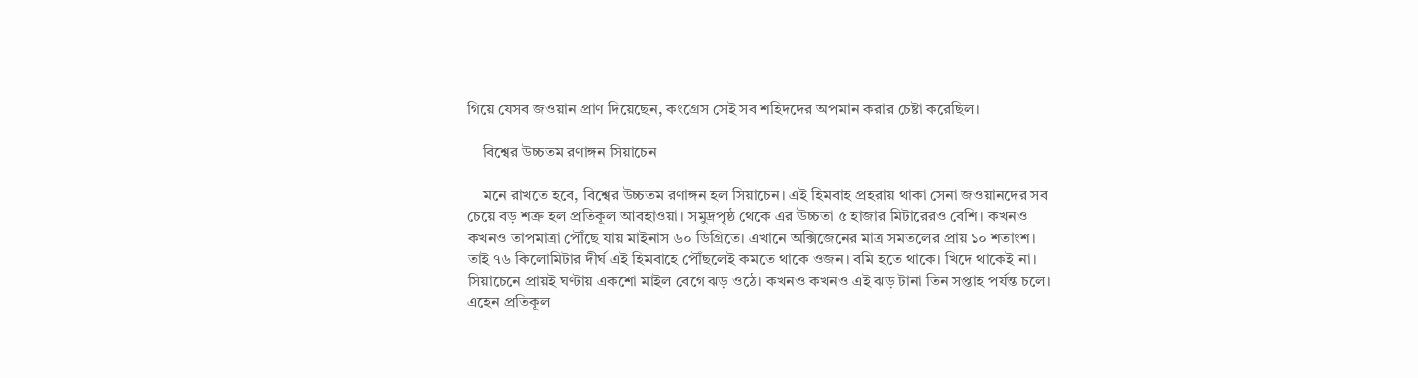গিয়ে যেসব জওয়ান প্রাণ দিয়েছেন, কংগ্রেস সেই সব শহিদদের অপমান করার চেষ্টা করেছিল।

    বিশ্বের উচ্চতম রণাঙ্গন সিয়াচেন

    মনে রাখতে হবে, বিশ্বের উচ্চতম রণাঙ্গন হল সিয়াচেন। এই হিমবাহ প্রহরায় থাকা সেনা জওয়ানদের সব চেয়ে বড় শত্রু হল প্রতিকূল আবহাওয়া। সমুদ্রপৃষ্ঠ থেকে এর উচ্চতা ৫ হাজার মিটারেরও বেশি। কখনও কখনও তাপমাত্রা পৌঁছে যায় মাইনাস ৬০ ডিগ্রিতে। এখানে অক্সিজেনের মাত্র সমতলের প্রায় ১০ শতাংশ। তাই ৭৬ কিলোমিটার দীর্ঘ এই হিমবাহে পৌঁছলেই কমতে থাকে ওজন। বমি হতে থাকে। খিদে থাকেই না। সিয়াচেনে প্রায়ই ঘণ্টায় একশো মাইল বেগে ঝড় ওঠে। কখনও কখনও এই ঝড় টানা তিন সপ্তাহ পর্যন্ত চলে। এহেন প্রতিকূল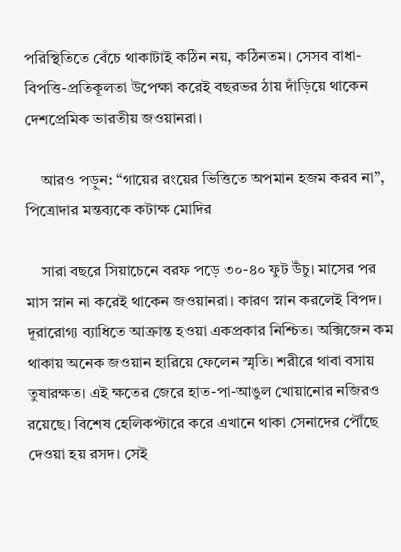পরিস্থিতিতে বেঁচে থাকাটাই কঠিন নয়, কঠিনতম। সেসব বাধা-বিপত্তি-প্রতিকূলতা উপেক্ষা করেই বছরভর ঠায় দাঁড়িয়ে থাকেন দেশপ্রেমিক ভারতীয় জওয়ানরা।

    আরও পড়ুন: “গায়ের রংয়ের ভিত্তিতে অপমান হজম করব না”, পিত্রোদার মন্তব্যকে কটাক্ষ মোদির

    সারা বছরে সিয়াচেনে বরফ পড়ে ৩০-৪০ ফুট উঁচু। মাসের পর মাস স্নান না করেই থাকেন জওয়ানরা। কারণ স্নান করলেই বিপদ। দূরারোগ্য ব্যাধিতে আক্রান্ত হওয়া একপ্রকার নিশ্চিত। অক্সিজেন কম থাকায় অনেক জওয়ান হারিয়ে ফেলেন স্মৃতি। শরীরে থাবা বসায় তুষারক্ষত। এই ক্ষতের জেরে হাত-পা-আঙুল খোয়ানোর নজিরও রয়েছে। বিশেষ হেলিকপ্টারে করে এখানে থাকা সেনাদের পৌঁছে দেওয়া হয় রসদ। সেই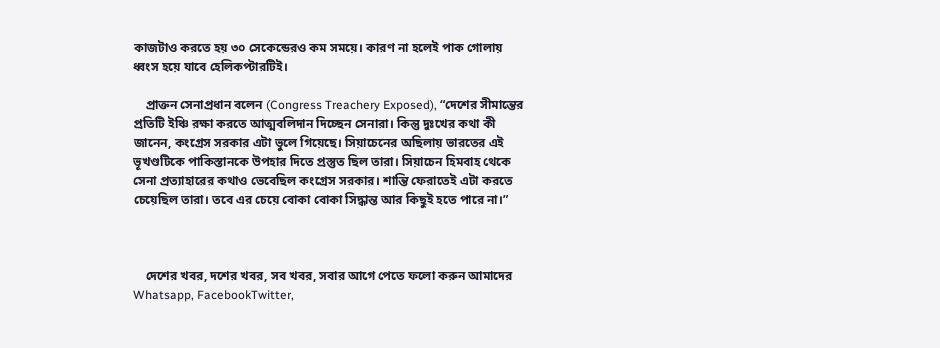কাজটাও করতে হয় ৩০ সেকেন্ডেরও কম সময়ে। কারণ না হলেই পাক গোলায় ধ্বংস হয়ে যাবে হেলিকপ্টারটিই।

    প্রাক্তন সেনাপ্রধান বলেন (Congress Treachery Exposed), “দেশের সীমান্তের প্রতিটি ইঞ্চি রক্ষা করতে আত্মবলিদান দিচ্ছেন সেনারা। কিন্তু দুঃখের কথা কী জানেন, কংগ্রেস সরকার এটা ভুলে গিয়েছে। সিয়াচেনের অছিলায় ভারতের এই ভূখণ্ডটিকে পাকিস্তানকে উপহার দিতে প্রস্তুত ছিল তারা। সিয়াচেন হিমবাহ থেকে সেনা প্রত্যাহারের কথাও ভেবেছিল কংগ্রেস সরকার। শান্তি ফেরাতেই এটা করতে চেয়েছিল তারা। তবে এর চেয়ে বোকা বোকা সিদ্ধান্ত আর কিছুই হতে পারে না।”



    দেশের খবর, দশের খবর, সব খবর, সবার আগে পেতে ফলো করুন আমাদের  Whatsapp, FacebookTwitter,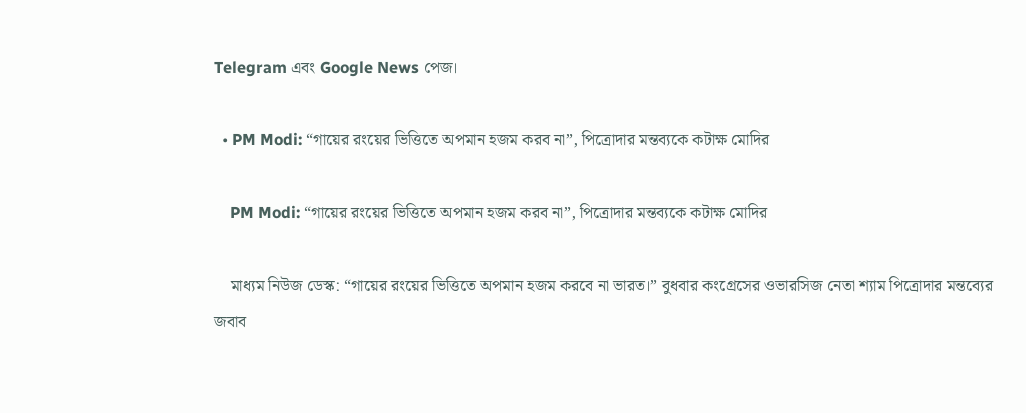Telegram এবং Google News পেজ।

  • PM Modi: “গায়ের রংয়ের ভিত্তিতে অপমান হজম করব না”, পিত্রোদার মন্তব্যকে কটাক্ষ মোদির

    PM Modi: “গায়ের রংয়ের ভিত্তিতে অপমান হজম করব না”, পিত্রোদার মন্তব্যকে কটাক্ষ মোদির

    মাধ্যম নিউজ ডেস্ক: “গায়ের রংয়ের ভিত্তিতে অপমান হজম করবে না ভারত।” বুধবার কংগ্রেসের ওভারসিজ নেতা শ্যাম পিত্রোদার মন্তব্যের জবাব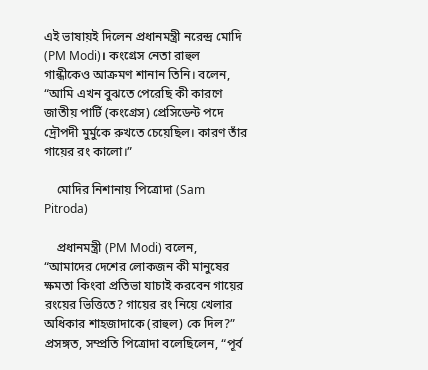এই ভাষায়ই দিলেন প্রধানমন্ত্রী নরেন্দ্র মোদি (PM Modi)। কংগ্রেস নেতা রাহুল গান্ধীকেও আক্রমণ শানান তিনি। বলেন, “আমি এখন বুঝতে পেরেছি কী কারণে জাতীয় পার্টি (কংগ্রেস) প্রেসিডেন্ট পদে দ্রৌপদী মুর্মুকে রুখতে চেয়েছিল। কারণ তাঁর গায়ের রং কালো।”

    মোদির নিশানায় পিত্রোদা (Sam Pitroda)

    প্রধানমন্ত্রী (PM Modi) বলেন, “আমাদের দেশের লোকজন কী মানুষের ক্ষমতা কিংবা প্রতিভা যাচাই করবেন গায়ের রংয়ের ভিত্তিতে? গায়ের রং নিয়ে খেলার অধিকার শাহজাদাকে (রাহুল) কে দিল?” প্রসঙ্গত, সম্প্রতি পিত্রোদা বলেছিলেন, “পূর্ব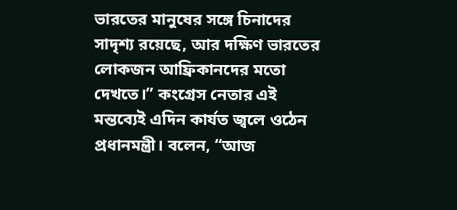ভারতের মানুষের সঙ্গে চিনাদের সাদৃশ্য রয়েছে, আর দক্ষিণ ভারতের লোকজন আফ্রিকানদের মতো দেখতে।” কংগ্রেস নেতার এই মন্তব্যেই এদিন কার্যত জ্বলে ওঠেন প্রধানমন্ত্রী। বলেন, “আজ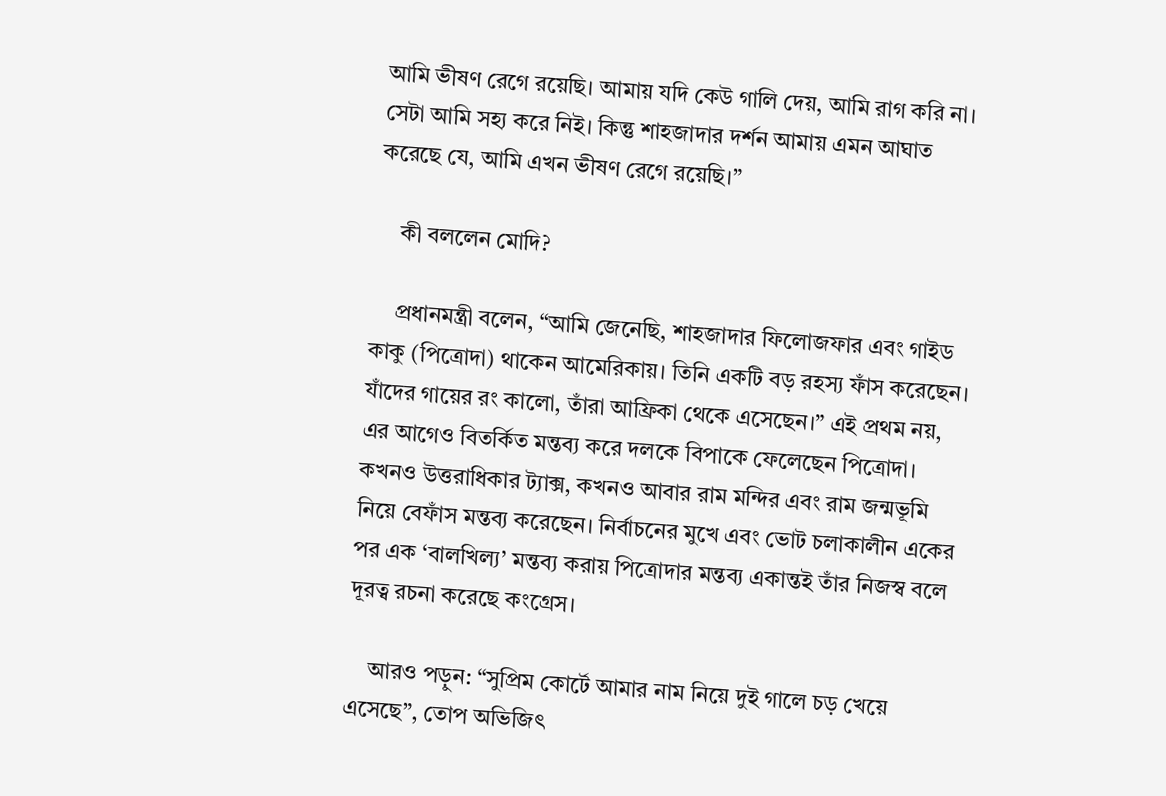আমি ভীষণ রেগে রয়েছি। আমায় যদি কেউ গালি দেয়, আমি রাগ করি না। সেটা আমি সহ্য করে নিই। কিন্তু শাহজাদার দর্শন আমায় এমন আঘাত করেছে যে, আমি এখন ভীষণ রেগে রয়েছি।”

    কী বললেন মোদি?

    প্রধানমন্ত্রী বলেন, “আমি জেনেছি, শাহজাদার ফিলোজফার এবং গাইড কাকু (পিত্রোদা) থাকেন আমেরিকায়। তিনি একটি বড় রহস্য ফাঁস করেছেন। যাঁদের গায়ের রং কালো, তাঁরা আফ্রিকা থেকে এসেছেন।” এই প্রথম নয়, এর আগেও বিতর্কিত মন্তব্য করে দলকে বিপাকে ফেলেছেন পিত্রোদা। কখনও উত্তরাধিকার ট্যাক্স, কখনও আবার রাম মন্দির এবং রাম জন্মভূমি নিয়ে বেফাঁস মন্তব্য করেছেন। নির্বাচনের মুখে এবং ভোট চলাকালীন একের পর এক ‘বালখিল্য’ মন্তব্য করায় পিত্রোদার মন্তব্য একান্তই তাঁর নিজস্ব বলে দূরত্ব রচনা করেছে কংগ্রেস।

    আরও পড়ুন: “সুপ্রিম কোর্টে আমার নাম নিয়ে দুই গালে চড় খেয়ে এসেছে”, তোপ অভিজিৎ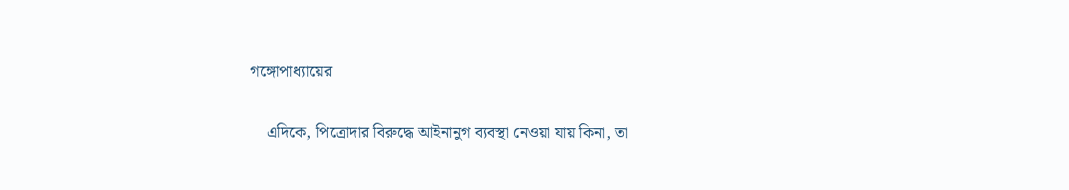গঙ্গোপাধ্যায়ের

    এদিকে, পিত্রোদার বিরুদ্ধে আইনানুগ ব্যবস্থা নেওয়া যায় কিনা, তা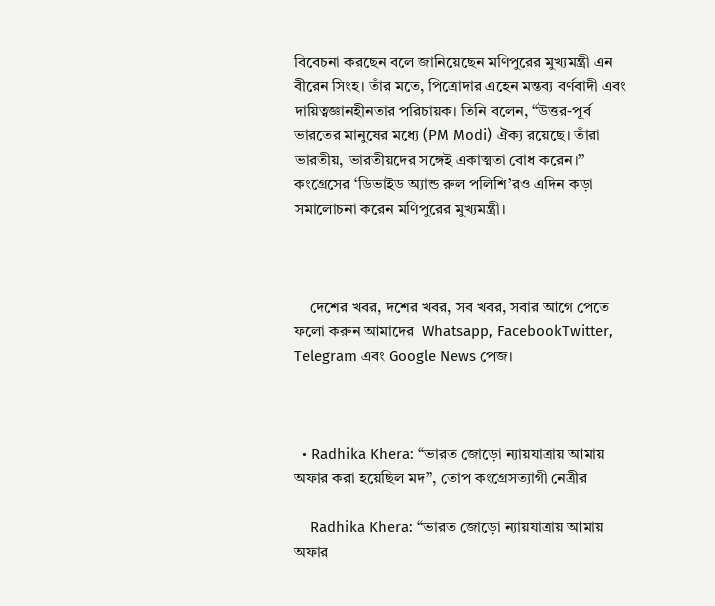বিবেচনা করছেন বলে জানিয়েছেন মণিপুরের মুখ্যমন্ত্রী এন বীরেন সিংহ। তাঁর মতে, পিত্রোদার এহেন মন্তব্য বর্ণবাদী এবং দায়িত্বজ্ঞানহীনতার পরিচায়ক। তিনি বলেন, “উত্তর-পূর্ব ভারতের মানুষের মধ্যে (PM Modi) ঐক্য রয়েছে। তাঁরা ভারতীয়, ভারতীয়দের সঙ্গেই একাত্মতা বোধ করেন।” কংগ্রেসের ‘ডিভাইড অ্যান্ড রুল পলিশি’রও এদিন কড়া সমালোচনা করেন মণিপুরের মুখ্যমন্ত্রী।



    দেশের খবর, দশের খবর, সব খবর, সবার আগে পেতে ফলো করুন আমাদের  Whatsapp, FacebookTwitter, Telegram এবং Google News পেজ।



  • Radhika Khera: “ভারত জোড়ো ন্যায়যাত্রায় আমায় অফার করা হয়েছিল মদ”, তোপ কংগ্রেসত্যাগী নেত্রীর

    Radhika Khera: “ভারত জোড়ো ন্যায়যাত্রায় আমায় অফার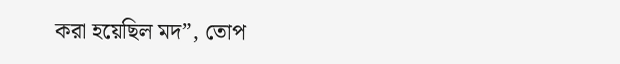করা হয়েছিল মদ”, তোপ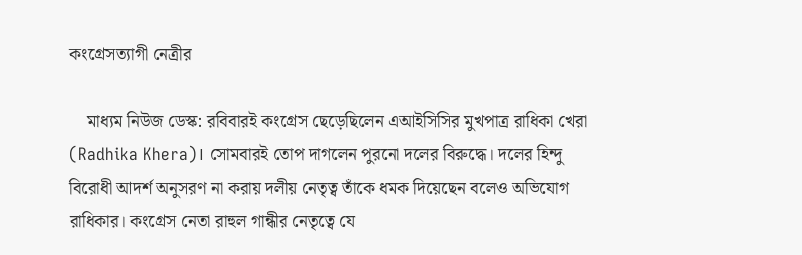কংগ্রেসত্যাগী নেত্রীর

    মাধ্যম নিউজ ডেস্ক: রবিবারই কংগ্রেস ছেড়েছিলেন এআইসিসির মুখপাত্র রাধিকা খেরা (Radhika Khera)। সোমবারই তোপ দাগলেন পুরনো দলের বিরুদ্ধে। দলের হিন্দু বিরোধী আদর্শ অনুসরণ না করায় দলীয় নেতৃত্ব তাঁকে ধমক দিয়েছেন বলেও অভিযোগ রাধিকার। কংগ্রেস নেতা রাহুল গান্ধীর নেতৃত্বে যে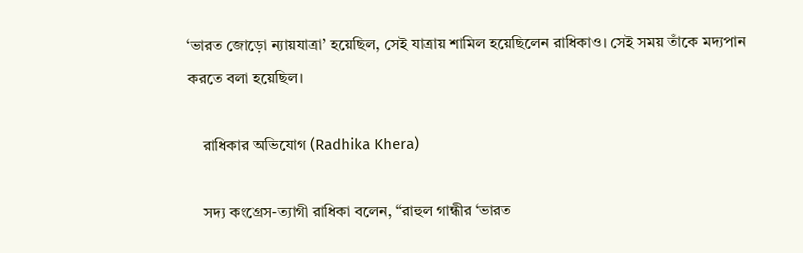‘ভারত জোড়ো ন্যায়যাত্রা’ হয়েছিল, সেই যাত্রায় শামিল হয়েছিলেন রাধিকাও। সেই সময় তাঁকে মদ্যপান করতে বলা হয়েছিল।

    রাধিকার অভিযোগ (Radhika Khera)

    সদ্য কংগ্রেস-ত্যাগী রাধিকা বলেন, “রাহুল গান্ধীর ‘ভারত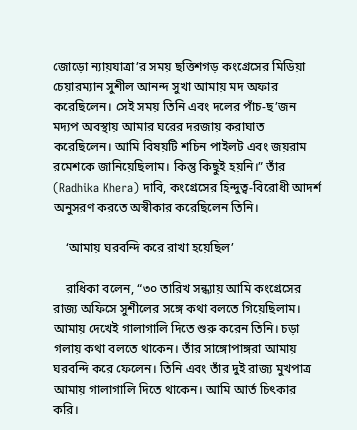জোড়ো ন্যায়যাত্রা’র সময় ছত্তিশগড় কংগ্রেসের মিডিয়া চেয়ারম্যান সুশীল আনন্দ সুখা আমায় মদ অফার করেছিলেন। সেই সময় তিনি এবং দলের পাঁচ-ছ’জন মদ্যপ অবস্থায় আমার ঘরের দরজায় করাঘাত করেছিলেন। আমি বিষয়টি শচিন পাইলট এবং জয়রাম রমেশকে জানিয়েছিলাম। কিন্তু কিছুই হয়নি।” তাঁর (Radhika Khera) দাবি, কংগ্রেসের হিন্দুত্ব-বিরোধী আদর্শ অনুসরণ করতে অস্বীকার করেছিলেন তিনি।

    ‘আমায় ঘরবন্দি করে রাখা হয়েছিল’

    রাধিকা বলেন, “৩০ তারিখ সন্ধ্যায় আমি কংগ্রেসের রাজ্য অফিসে সুশীলের সঙ্গে কথা বলতে গিয়েছিলাম। আমায় দেখেই গালাগালি দিতে শুরু করেন তিনি। চড়া গলায় কথা বলতে থাকেন। তাঁর সাঙ্গোপাঙ্গরা আমায় ঘরবন্দি করে ফেলেন। তিনি এবং তাঁর দুই রাজ্য মুখপাত্র আমায় গালাগালি দিতে থাকেন। আমি আর্ত চিৎকার করি।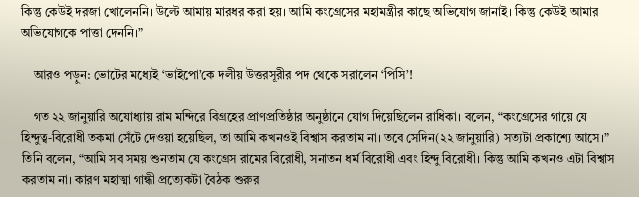কিন্তু কেউই দরজা খোলেননি। উল্টে আমায় মারধর করা হয়। আমি কংগ্রেসের মহামন্ত্রীর কাছে অভিযোগ জানাই। কিন্তু কেউই আমার অভিযোগকে পাত্তা দেননি।”

    আরও পড়ুন: ভোটের মধ্যেই ‘ভাইপো’কে দলীয় উত্তরসূরীর পদ থেকে সরালেন ‘পিসি’!

    গত ২২ জানুয়ারি অযোধ্যায় রাম মন্দিরে বিগ্রহের প্রাণপ্রতিষ্ঠার অনুষ্ঠানে যোগ দিয়েছিলেন রাধিকা। বলেন, “কংগ্রেসের গায়ে যে হিন্দুত্ব-বিরোধী তকমা সেঁটে দেওয়া হয়েছিল, তা আমি কখনওই বিশ্বাস করতাম না। তবে সেদিন(২২ জানুয়ারি) সত্যটা প্রকাশ্যে আসে।” তিনি বলেন, “আমি সব সময় শুনতাম যে কংগ্রেস রামের বিরোধী, সনাতন ধর্ম বিরোধী এবং হিন্দু বিরোধী। কিন্তু আমি কখনও এটা বিশ্বাস করতাম না। কারণ মহাত্মা গান্ধী প্রত্যেকটা বৈঠক শুরুর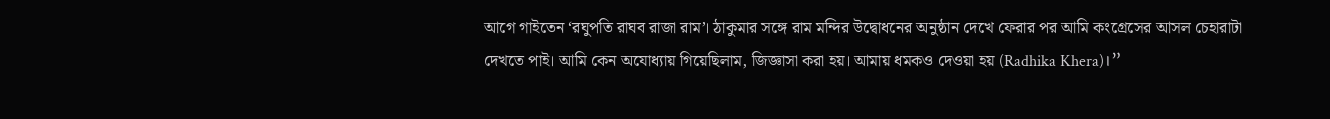আগে গাইতেন ‘রঘুপতি রাঘব রাজা রাম’। ঠাকুমার সঙ্গে রাম মন্দির উদ্বোধনের অনুষ্ঠান দেখে ফেরার পর আমি কংগ্রেসের আসল চেহারাটা দেখতে পাই। আমি কেন অযোধ্যায় গিয়েছিলাম, জিজ্ঞাসা করা হয়। আমায় ধমকও দেওয়া হয় (Radhika Khera)।”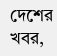দেশের খবর,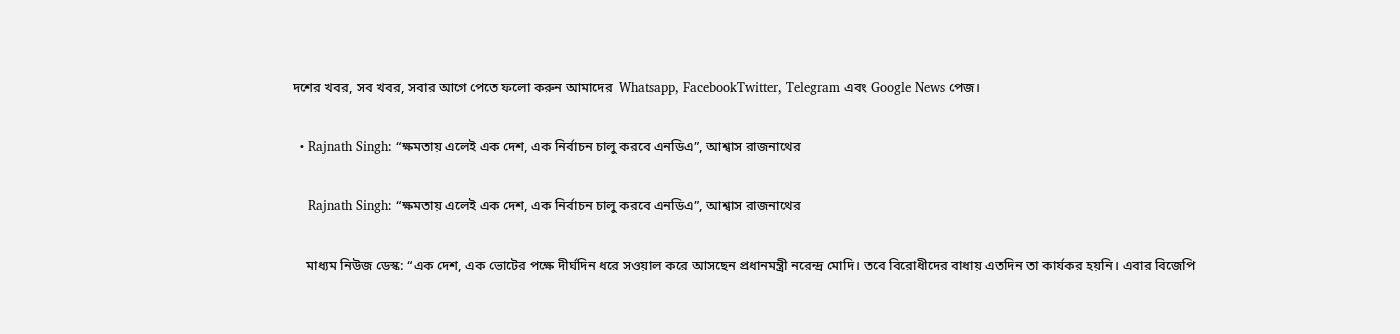দশের খবর, সব খবর, সবার আগে পেতে ফলো করুন আমাদের  Whatsapp, FacebookTwitter, Telegram এবং Google News পেজ।

  • Rajnath Singh: “ক্ষমতায় এলেই এক দেশ, এক নির্বাচন চালু করবে এনডিএ”, আশ্বাস রাজনাথের

    Rajnath Singh: “ক্ষমতায় এলেই এক দেশ, এক নির্বাচন চালু করবে এনডিএ”, আশ্বাস রাজনাথের

    মাধ্যম নিউজ ডেস্ক: “এক দেশ, এক ভোটের পক্ষে দীর্ঘদিন ধরে সওয়াল করে আসছেন প্রধানমন্ত্রী নরেন্দ্র মোদি। তবে বিরোধীদের বাধায় এতদিন তা কার্যকর হয়নি। এবার বিজেপি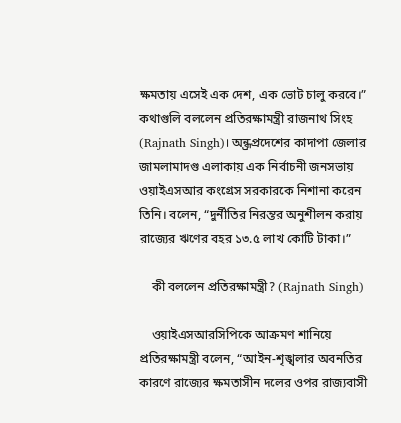ক্ষমতায় এসেই এক দেশ, এক ভোট চালু করবে।” কথাগুলি বললেন প্রতিরক্ষামন্ত্রী রাজনাথ সিংহ (Rajnath Singh)। অন্ধ্রপ্রদেশের কাদাপা জেলার জামলামাদগু এলাকায় এক নির্বাচনী জনসভায় ওয়াইএসআর কংগ্রেস সরকারকে নিশানা করেন তিনি। বলেন, “দুর্নীতির নিরন্তর অনুশীলন করায় রাজ্যের ঋণের বহর ১৩.৫ লাখ কোটি টাকা।”

    কী বললেন প্রতিরক্ষামন্ত্রী? (Rajnath Singh)

    ওয়াইএসআরসিপিকে আক্রমণ শানিয়ে প্রতিরক্ষামন্ত্রী বলেন, “আইন-শৃঙ্খলার অবনতির কারণে রাজ্যের ক্ষমতাসীন দলের ওপর রাজ্যবাসী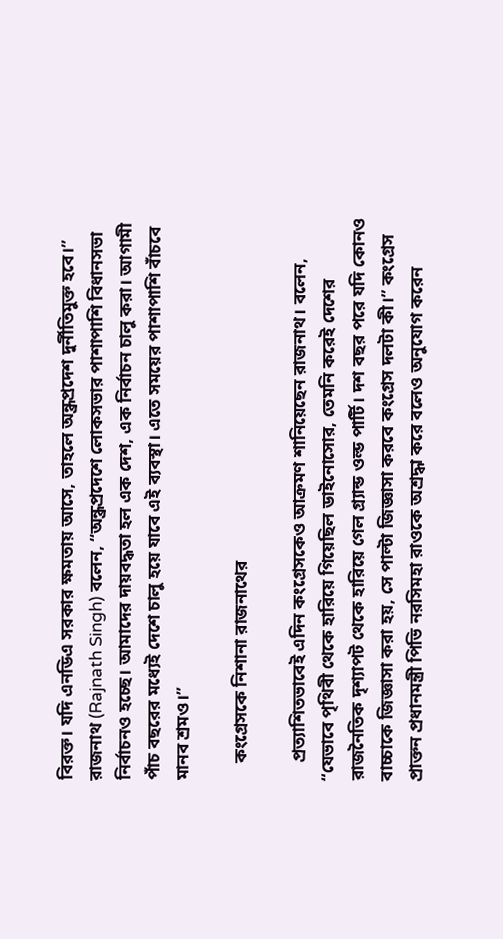বিরক্ত। যদি এনডিএ সরকার ক্ষমতায় আসে, তাহলে অন্ধ্রপ্রদেশ দুর্নীতিমুক্ত হবে।” রাজনাথ (Rajnath Singh) বলেন, “অন্ধ্রপ্রদেশে লোকসভার পাশাপাশি বিধানসভা নির্বাচনও হচ্ছে। আমাদের দায়বদ্ধতা হল এক দেশ, এক নির্বাচন চালু করা। আগামী পাঁচ বছরের মধ্যেই দেশে চালু হয়ে যাবে এই ব্যবস্থা। এতে সময়ের পাশাপাশি বাঁচবে মানব শ্রমও।”

    কংগ্রেসকে নিশানা রাজনাথের

    প্রত্যাশিতভাবেই এদিন কংগ্রেসকেও আক্রমণ শানিয়েছেন রাজনাথ। বলেন, “যেভাবে পৃথিবী থেকে হারিয়ে গিয়েছিল ডাইনোসোর, তেমনি করেই দেশের রাজনৈতিক দৃশ্যাপট থেকে হারিয়ে গেল গ্র্যান্ড ওল্ড পার্টি। দশ বছর পরে যদি কোনও বাচ্চাকে জিজ্ঞাসা করা হয়, সে পাল্টা জিজ্ঞাসা করবে কংগ্রেস দলটা কী।” কংগ্রেস প্রাক্তন প্রধানমন্ত্রী পিভি নরসিমহা রাওকে অশ্রদ্ধা করে বলেও অনুযোগ করেন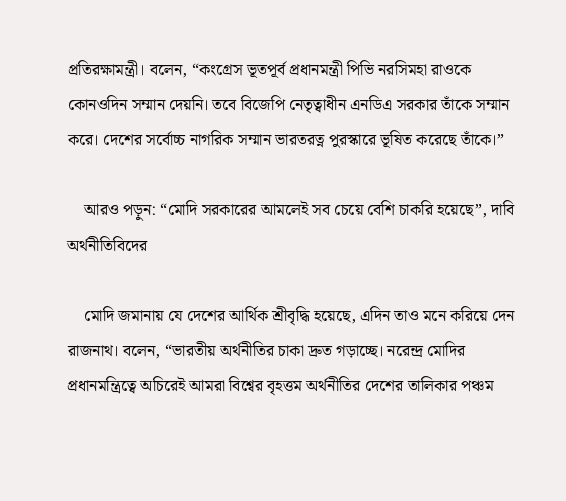প্রতিরক্ষামন্ত্রী। বলেন, “কংগ্রেস ভূতপূর্ব প্রধানমন্ত্রী পিভি নরসিমহা রাওকে কোনওদিন সম্মান দেয়নি। তবে বিজেপি নেতৃত্বাধীন এনডিএ সরকার তাঁকে সম্মান করে। দেশের সর্বোচ্চ নাগরিক সম্মান ভারতরত্ন পুরস্কারে ভূষিত করেছে তাঁকে।”

    আরও পড়ুন: “মোদি সরকারের আমলেই সব চেয়ে বেশি চাকরি হয়েছে”, দাবি অর্থনীতিবিদের

    মোদি জমানায় যে দেশের আর্থিক শ্রীবৃদ্ধি হয়েছে, এদিন তাও মনে করিয়ে দেন রাজনাথ। বলেন, “ভারতীয় অর্থনীতির চাকা দ্রুত গড়াচ্ছে। নরেন্দ্র মোদির প্রধানমন্ত্রিত্বে অচিরেই আমরা বিশ্বের বৃহত্তম অর্থনীতির দেশের তালিকার পঞ্চম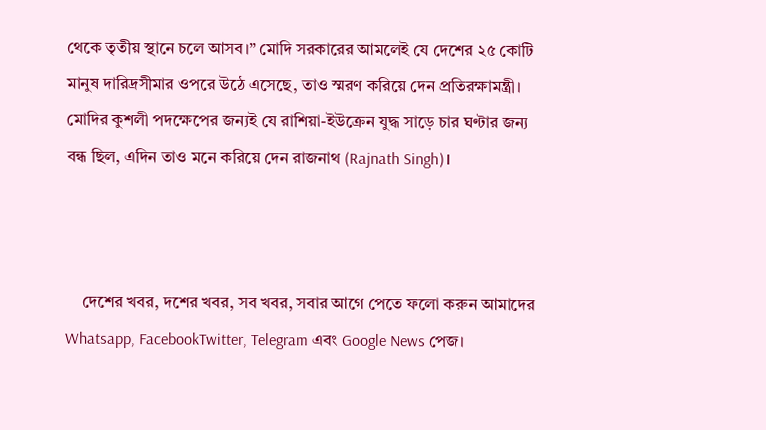থেকে তৃতীয় স্থানে চলে আসব।” মোদি সরকারের আমলেই যে দেশের ২৫ কোটি মানুষ দারিদ্রসীমার ওপরে উঠে এসেছে, তাও স্মরণ করিয়ে দেন প্রতিরক্ষামন্ত্রী। মোদির কুশলী পদক্ষেপের জন্যই যে রাশিয়া-ইউক্রেন যুদ্ধ সাড়ে চার ঘণ্টার জন্য বন্ধ ছিল, এদিন তাও মনে করিয়ে দেন রাজনাথ (Rajnath Singh)।



    দেশের খবর, দশের খবর, সব খবর, সবার আগে পেতে ফলো করুন আমাদের  Whatsapp, FacebookTwitter, Telegram এবং Google News পেজ।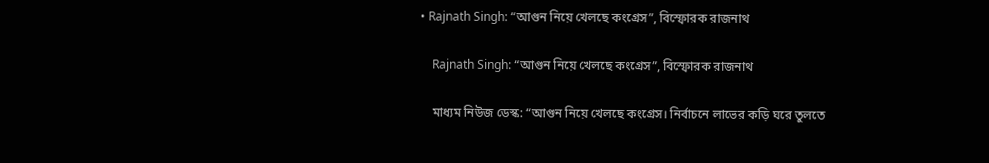• Rajnath Singh: “আগুন নিয়ে খেলছে কংগ্রেস”, বিস্ফোরক রাজনাথ

    Rajnath Singh: “আগুন নিয়ে খেলছে কংগ্রেস”, বিস্ফোরক রাজনাথ

    মাধ্যম নিউজ ডেস্ক: “আগুন নিয়ে খেলছে কংগ্রেস। নির্বাচনে লাভের কড়ি ঘরে তুলতে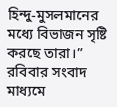হিন্দু-মুসলমানের মধ্যে বিভাজন সৃষ্টি করছে তারা।” রবিবার সংবাদ মাধ্যমে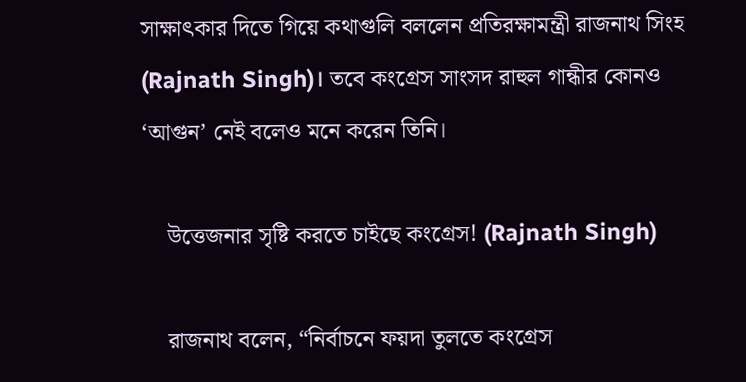সাক্ষাৎকার দিতে গিয়ে কথাগুলি বললেন প্রতিরক্ষামন্ত্রী রাজনাথ সিংহ (Rajnath Singh)। তবে কংগ্রেস সাংসদ রাহুল গান্ধীর কোনও ‘আগুন’ নেই বলেও মনে করেন তিনি।

    উত্তেজনার সৃষ্টি করতে চাইছে কংগ্রেস! (Rajnath Singh)

    রাজনাথ বলেন, “নির্বাচনে ফয়দা তুলতে কংগ্রেস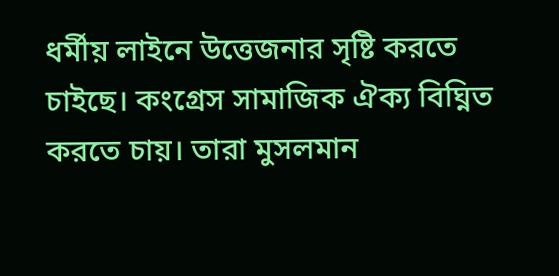ধর্মীয় লাইনে উত্তেজনার সৃষ্টি করতে চাইছে। কংগ্রেস সামাজিক ঐক্য বিঘ্নিত করতে চায়। তারা মুসলমান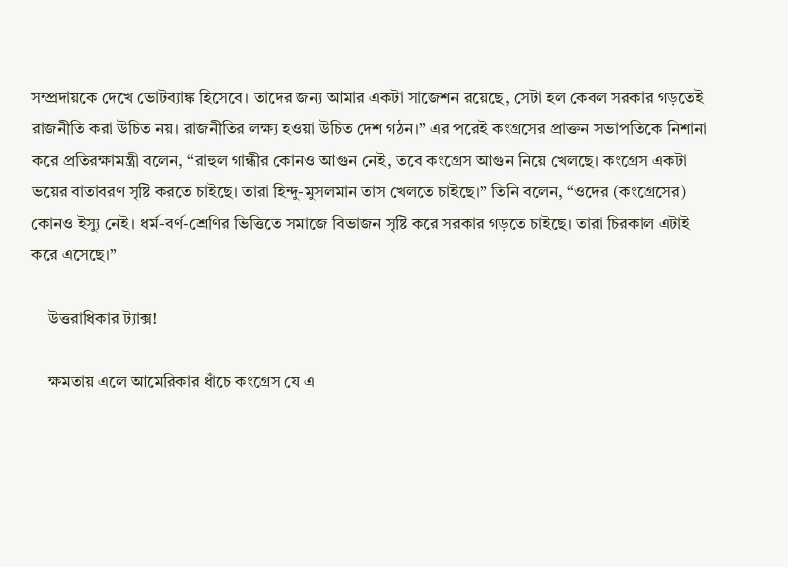সম্প্রদায়কে দেখে ভোটব্যাঙ্ক হিসেবে। তাদের জন্য আমার একটা সাজেশন রয়েছে, সেটা হল কেবল সরকার গড়তেই রাজনীতি করা উচিত নয়। রাজনীতির লক্ষ্য হওয়া উচিত দেশ গঠন।” এর পরেই কংগ্রসের প্রাক্তন সভাপতিকে নিশানা করে প্রতিরক্ষামন্ত্রী বলেন, “রাহুল গান্ধীর কোনও আগুন নেই, তবে কংগ্রেস আগুন নিয়ে খেলছে। কংগ্রেস একটা ভয়ের বাতাবরণ সৃষ্টি করতে চাইছে। তারা হিন্দু-মুসলমান তাস খেলতে চাইছে।” তিনি বলেন, “ওদের (কংগ্রেসের) কোনও ইস্যু নেই। ধর্ম-বর্ণ-শ্রেণির ভিত্তিতে সমাজে বিভাজন সৃষ্টি করে সরকার গড়তে চাইছে। তারা চিরকাল এটাই করে এসেছে।”

    উত্তরাধিকার ট্যাক্স!

    ক্ষমতায় এলে আমেরিকার ধাঁচে কংগ্রেস যে এ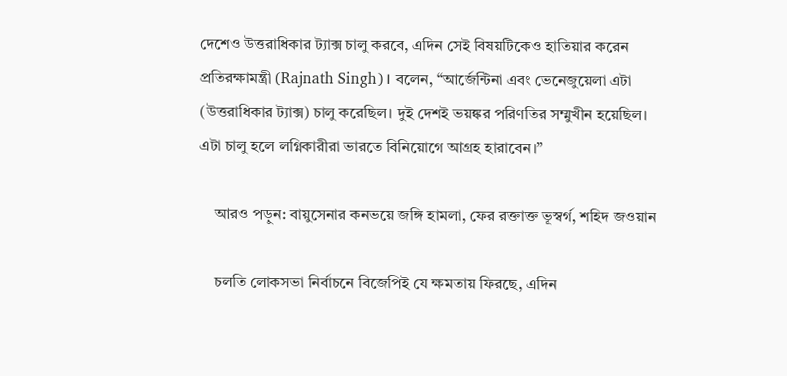দেশেও উত্তরাধিকার ট্যাক্স চালু করবে, এদিন সেই বিষয়টিকেও হাতিয়ার করেন প্রতিরক্ষামন্ত্রী (Rajnath Singh)। বলেন, “আর্জেন্টিনা এবং ভেনেজুয়েলা এটা (উত্তরাধিকার ট্যাক্স) চালু করেছিল। দুই দেশই ভয়ঙ্কর পরিণতির সম্মুখীন হয়েছিল। এটা চালু হলে লগ্নিকারীরা ভারতে বিনিয়োগে আগ্রহ হারাবেন।”

    আরও পড়ুন: বায়ুসেনার কনভয়ে জঙ্গি হামলা, ফের রক্তাক্ত ভূস্বর্গ, শহিদ জওয়ান

    চলতি লোকসভা নির্বাচনে বিজেপিই যে ক্ষমতায় ফিরছে, এদিন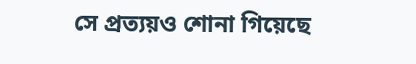সে প্রত্যয়ও শোনা গিয়েছে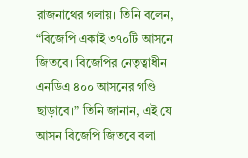রাজনাথের গলায়। তিনি বলেন, “বিজেপি একাই ৩৭০টি আসনে জিতবে। বিজেপির নেতৃত্বাধীন এনডিএ ৪০০ আসনের গণ্ডি ছাড়াবে।” তিনি জানান, এই যে আসন বিজেপি জিতবে বলা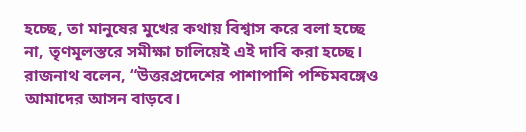হচ্ছে, তা মানুষের মুখের কথায় বিশ্বাস করে বলা হচ্ছে না, তৃণমূলস্তরে সমীক্ষা চালিয়েই এই দাবি করা হচ্ছে। রাজনাথ বলেন, “উত্তরপ্রদেশের পাশাপাশি পশ্চিমবঙ্গেও আমাদের আসন বাড়বে।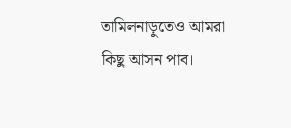তামিলনাড়ুতেও আমরা কিছু আসন পাব।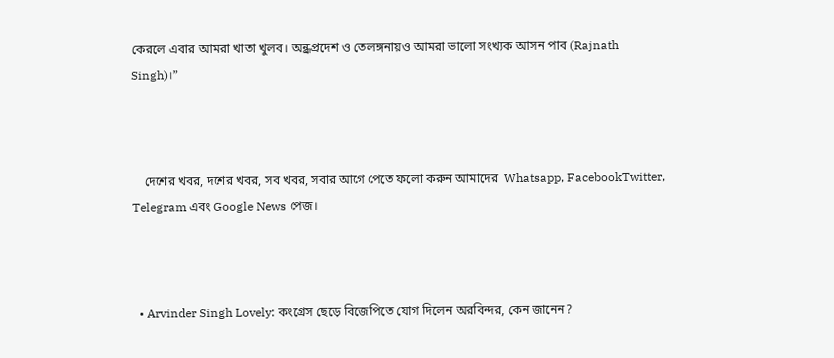কেরলে এবার আমরা খাতা খুলব। অন্ধ্রপ্রদেশ ও তেলঙ্গনায়ও আমরা ভালো সংখ্যক আসন পাব (Rajnath Singh)।”



    দেশের খবর, দশের খবর, সব খবর, সবার আগে পেতে ফলো করুন আমাদের  Whatsapp, FacebookTwitter, Telegram এবং Google News পেজ।



  • Arvinder Singh Lovely: কংগ্রেস ছেড়ে বিজেপিতে যোগ দিলেন অরবিন্দর, কেন জানেন?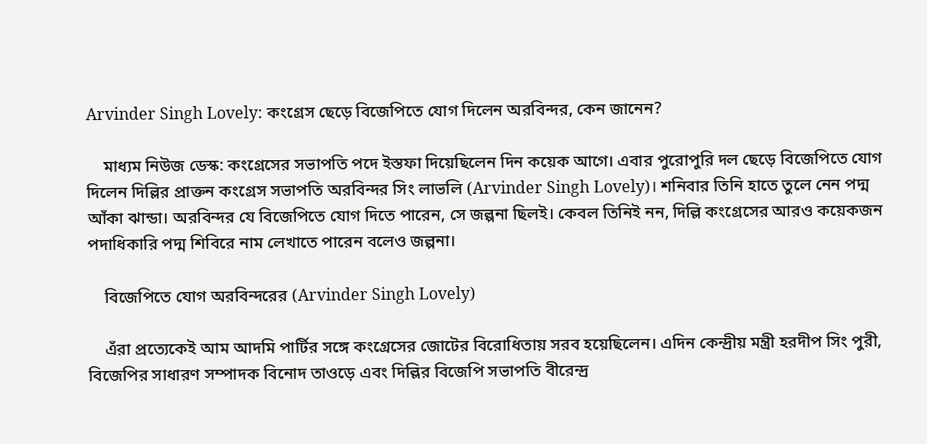Arvinder Singh Lovely: কংগ্রেস ছেড়ে বিজেপিতে যোগ দিলেন অরবিন্দর, কেন জানেন?

    মাধ্যম নিউজ ডেস্ক: কংগ্রেসের সভাপতি পদে ইস্তফা দিয়েছিলেন দিন কয়েক আগে। এবার পুরোপুরি দল ছেড়ে বিজেপিতে যোগ দিলেন দিল্লির প্রাক্তন কংগ্রেস সভাপতি অরবিন্দর সিং লাভলি (Arvinder Singh Lovely)। শনিবার তিনি হাতে তুলে নেন পদ্ম আঁকা ঝান্ডা। অরবিন্দর যে বিজেপিতে যোগ দিতে পারেন, সে জল্পনা ছিলই। কেবল তিনিই নন, দিল্লি কংগ্রেসের আরও কয়েকজন পদাধিকারি পদ্ম শিবিরে নাম লেখাতে পারেন বলেও জল্পনা।

    বিজেপিতে যোগ অরবিন্দরের (Arvinder Singh Lovely)

    এঁরা প্রত্যেকেই আম আদমি পার্টির সঙ্গে কংগ্রেসের জোটের বিরোধিতায় সরব হয়েছিলেন। এদিন কেন্দ্রীয় মন্ত্রী হরদীপ সিং পুরী, বিজেপির সাধারণ সম্পাদক বিনোদ তাওড়ে এবং দিল্লির বিজেপি সভাপতি বীরেন্দ্র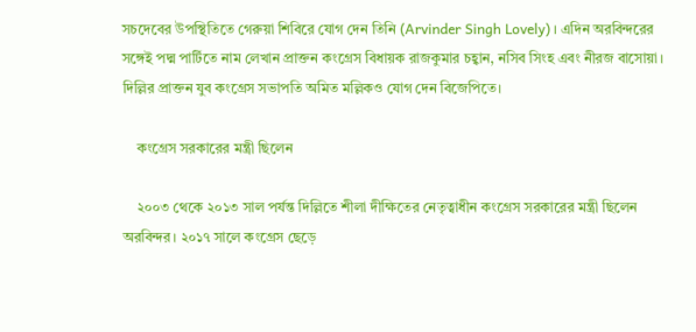সচদেবের উপস্থিতিতে গেরুয়া শিবিরে যোগ দেন তিনি (Arvinder Singh Lovely)। এদিন অরবিন্দরের সঙ্গেই পদ্ম পার্টিতে নাম লেখান প্রাক্তন কংগ্রেস বিধায়ক রাজকুমার চহ্বান, নসিব সিংহ এবং নীরজ বাসোয়া। দিল্লির প্রাক্তন যুব কংগ্রেস সভাপতি অমিত মল্লিকও যোগ দেন বিজেপিতে।

    কংগ্রেস সরকারের মন্ত্রী ছিলেন

    ২০০৩ থেকে ২০১৩ সাল পর্যন্ত দিল্লিতে শীলা দীক্ষিতের নেতৃত্বাধীন কংগ্রেস সরকারের মন্ত্রী ছিলেন অরবিন্দর। ২০১৭ সালে কংগ্রেস ছেড়ে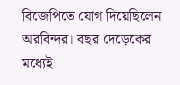বিজেপিতে যোগ দিয়েছিলেন অরবিন্দর। বছর দেড়েকের মধ্যেই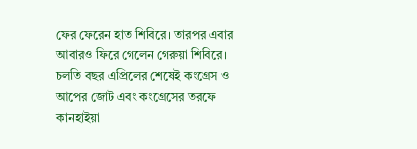ফের ফেরেন হাত শিবিরে। তারপর এবার আবারও ফিরে গেলেন গেরুয়া শিবিরে। চলতি বছর এপ্রিলের শেষেই কংগ্রেস ও আপের জোট এবং কংগ্রেসের তরফে কানহাইয়া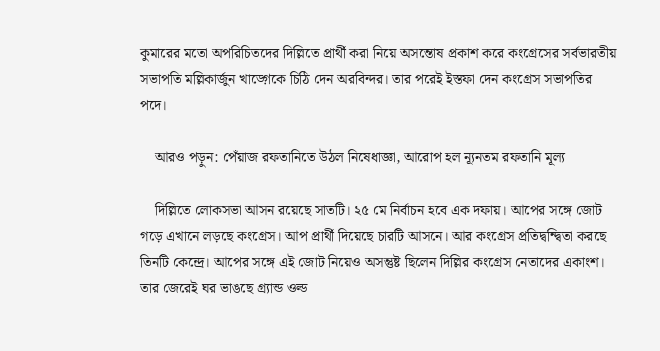কুমারের মতো অপরিচিতদের দিল্লিতে প্রার্থী করা নিয়ে অসন্তোষ প্রকাশ করে কংগ্রেসের সর্বভারতীয় সভাপতি মল্লিকার্জুন খাড়্গেকে চিঠি দেন অরবিন্দর। তার পরেই ইস্তফা দেন কংগ্রেস সভাপতির পদে।

    আরও পড়ুন: পেঁয়াজ রফতানিতে উঠল নিষেধাজ্ঞা, আরোপ হল ন্যূনতম রফতানি মূল্য

    দিল্লিতে লোকসভা আসন রয়েছে সাতটি। ২৫ মে নির্বাচন হবে এক দফায়। আপের সঙ্গে জোট গড়ে এখানে লড়ছে কংগ্রেস। আপ প্রার্থী দিয়েছে চারটি আসনে। আর কংগ্রেস প্রতিদ্বন্দ্বিতা করছে তিনটি কেন্দ্রে। আপের সঙ্গে এই জোট নিয়েও অসন্তুষ্ট ছিলেন দিল্লির কংগ্রেস নেতাদের একাংশ। তার জেরেই ঘর ভাঙছে গ্র্যান্ড ওল্ড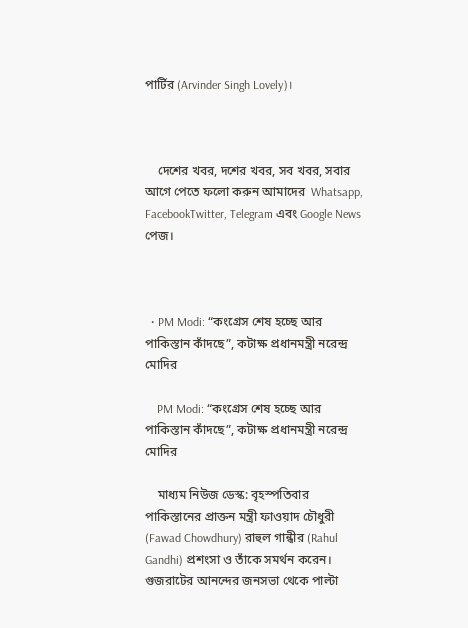পার্টির (Arvinder Singh Lovely)।



    দেশের খবর, দশের খবর, সব খবর, সবার আগে পেতে ফলো করুন আমাদের  Whatsapp, FacebookTwitter, Telegram এবং Google News পেজ।



  • PM Modi: “কংগ্রেস শেষ হচ্ছে আর পাকিস্তান কাঁদছে”, কটাক্ষ প্রধানমন্ত্রী নরেন্দ্র মোদির

    PM Modi: “কংগ্রেস শেষ হচ্ছে আর পাকিস্তান কাঁদছে”, কটাক্ষ প্রধানমন্ত্রী নরেন্দ্র মোদির

    মাধ্যম নিউজ ডেস্ক: বৃহস্পতিবার পাকিস্তানের প্রাক্তন মন্ত্রী ফাওয়াদ চৌধুরী (Fawad Chowdhury) রাহুল গান্ধীর (Rahul Gandhi) প্রশংসা ও তাঁকে সমর্থন করেন। গুজরাটের আনন্দের জনসভা থেকে পাল্টা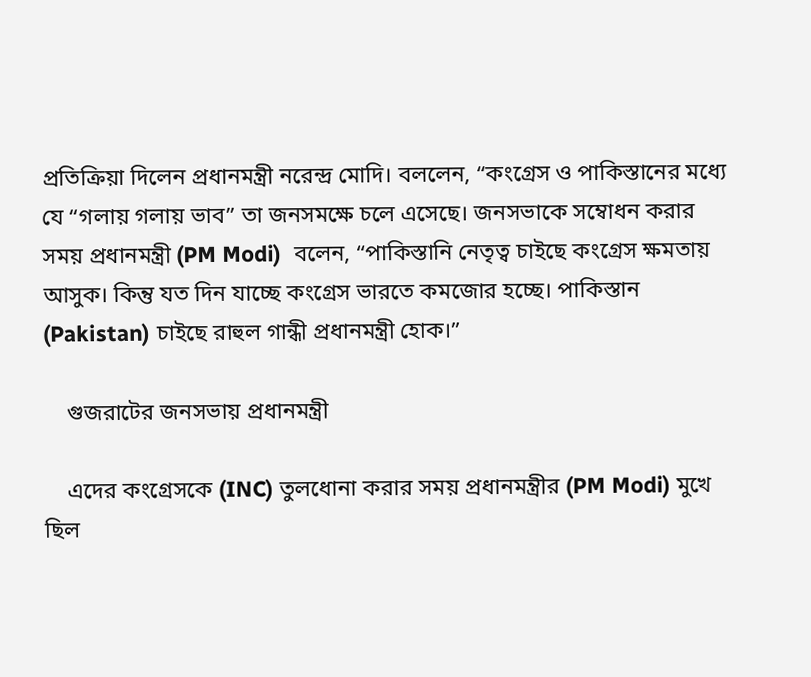প্রতিক্রিয়া দিলেন প্রধানমন্ত্রী নরেন্দ্র মোদি। বললেন, “কংগ্রেস ও পাকিস্তানের মধ্যে যে “গলায় গলায় ভাব” তা জনসমক্ষে চলে এসেছে। জনসভাকে সম্বোধন করার সময় প্রধানমন্ত্রী (PM Modi)  বলেন, “পাকিস্তানি নেতৃত্ব চাইছে কংগ্রেস ক্ষমতায় আসুক। কিন্তু যত দিন যাচ্ছে কংগ্রেস ভারতে কমজোর হচ্ছে। পাকিস্তান (Pakistan) চাইছে রাহুল গান্ধী প্রধানমন্ত্রী হোক।”

    গুজরাটের জনসভায় প্রধানমন্ত্রী

    এদের কংগ্রেসকে (INC) তুলধোনা করার সময় প্রধানমন্ত্রীর (PM Modi) মুখে ছিল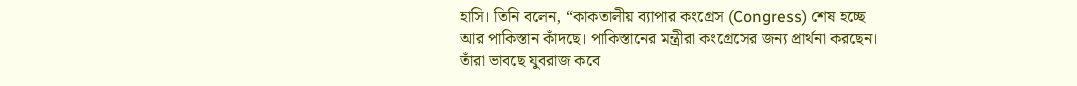হাসি। তিনি বলেন, “কাকতালীয় ব্যাপার কংগ্রেস (Congress) শেষ হচ্ছে আর পাকিস্তান কাঁদছে। পাকিস্তানের মন্ত্রীরা কংগ্রেসের জন্য প্রার্থনা করছেন। তাঁরা ভাবছে যুবরাজ কবে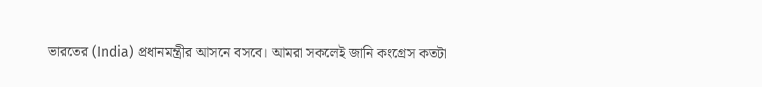ভারতের (India) প্রধানমন্ত্রীর আসনে বসবে। আমরা সকলেই জানি কংগ্রেস কতটা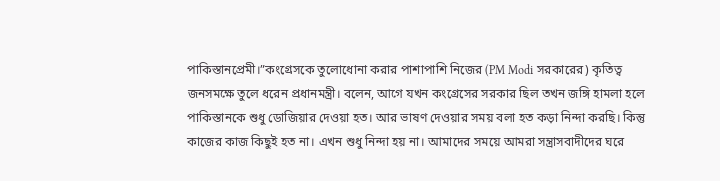পাকিস্তানপ্রেমী।”কংগ্রেসকে তুলোধোনা করার পাশাপাশি নিজের (PM Modi সরকারের) কৃতিত্ব জনসমক্ষে তুলে ধরেন প্রধানমন্ত্রী। বলেন, আগে যখন কংগ্রেসের সরকার ছিল তখন জঙ্গি হামলা হলে পাকিস্তানকে শুধু ডোজিয়ার দেওয়া হত। আর ভাষণ দেওয়ার সময় বলা হত কড়া নিন্দা করছি। কিন্তু কাজের কাজ কিছুই হত না। এখন শুধু নিন্দা হয় না। আমাদের সময়ে আমরা সন্ত্রাসবাদীদের ঘরে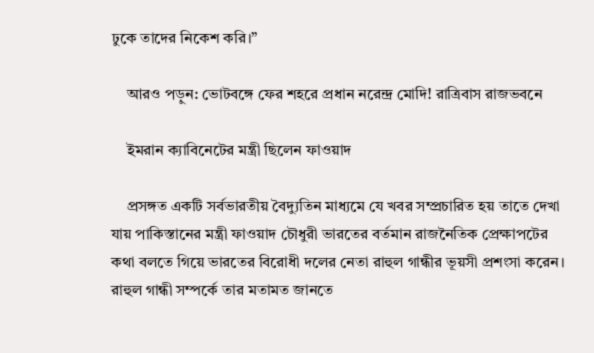ঢুকে তাদের নিকেশ করি।”

    আরও পড়ুন: ভোটবঙ্গে ফের শহরে প্রধান নরেন্দ্র মোদি! রাত্রিবাস রাজভবনে

    ইমরান ক্যাবিনেটের মন্ত্রী ছিলেন ফাওয়াদ

    প্রসঙ্গত একটি সর্বভারতীয় বৈদ্যুতিন মাধ্যমে যে খবর সম্প্রচারিত হয় তাতে দেখা যায় পাকিস্তানের মন্ত্রী ফাওয়াদ চৌধুরী ভারতের বর্তমান রাজনৈতিক প্রেক্ষাপটের কথা বলতে গিয়ে ভারতের বিরোধী দলের নেতা রাহুল গান্ধীর ভূয়সী প্রশংসা করেন। রাহুল গান্ধী সম্পর্কে তার মতামত জানতে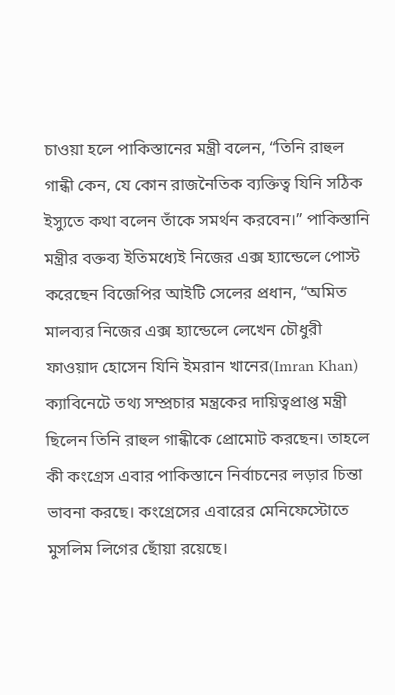চাওয়া হলে পাকিস্তানের মন্ত্রী বলেন, “তিনি রাহুল গান্ধী কেন, যে কোন রাজনৈতিক ব্যক্তিত্ব যিনি সঠিক ইস্যুতে কথা বলেন তাঁকে সমর্থন করবেন।” পাকিস্তানি মন্ত্রীর বক্তব্য ইতিমধ্যেই নিজের এক্স হ্যান্ডেলে পোস্ট করেছেন বিজেপির আইটি সেলের প্রধান, “অমিত মালব্যর নিজের এক্স হ্যান্ডেলে লেখেন চৌধুরী ফাওয়াদ হোসেন যিনি ইমরান খানের(Imran Khan) ক্যাবিনেটে তথ্য সম্প্রচার মন্ত্রকের দায়িত্বপ্রাপ্ত মন্ত্রী ছিলেন তিনি রাহুল গান্ধীকে প্রোমোট করছেন। তাহলে কী কংগ্রেস এবার পাকিস্তানে নির্বাচনের লড়ার চিন্তা ভাবনা করছে। কংগ্রেসের এবারের মেনিফেস্টোতে মুসলিম লিগের ছোঁয়া রয়েছে।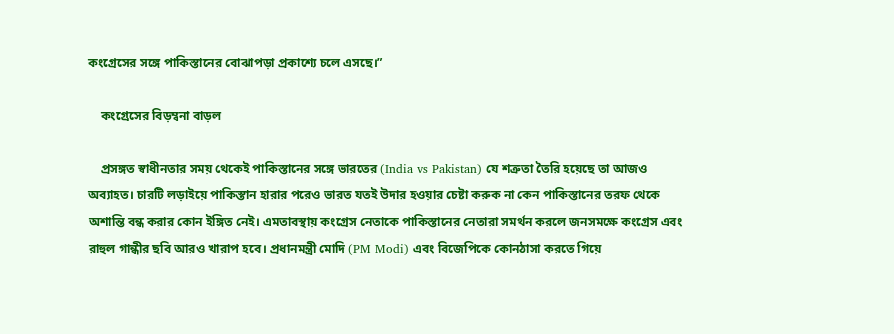কংগ্রেসের সঙ্গে পাকিস্তানের বোঝাপড়া প্রকাশ্যে চলে এসছে।”

    কংগ্রেসের বিড়ম্বনা বাড়ল

    প্রসঙ্গত স্বাধীনতার সময় থেকেই পাকিস্তানের সঙ্গে ভারতের (India vs Pakistan) যে শত্রুতা তৈরি হয়েছে তা আজও অব্যাহত। চারটি লড়াইয়ে পাকিস্তান হারার পরেও ভারত যতই উদার হওয়ার চেষ্টা করুক না কেন পাকিস্তানের তরফ থেকে অশান্তি বন্ধ করার কোন ইঙ্গিত নেই। এমতাবস্থায় কংগ্রেস নেতাকে পাকিস্তানের নেতারা সমর্থন করলে জনসমক্ষে কংগ্রেস এবং রাহুল গান্ধীর ছবি আরও খারাপ হবে। প্রধানমন্ত্রী মোদি (PM Modi) এবং বিজেপিকে কোনঠাসা করতে গিয়ে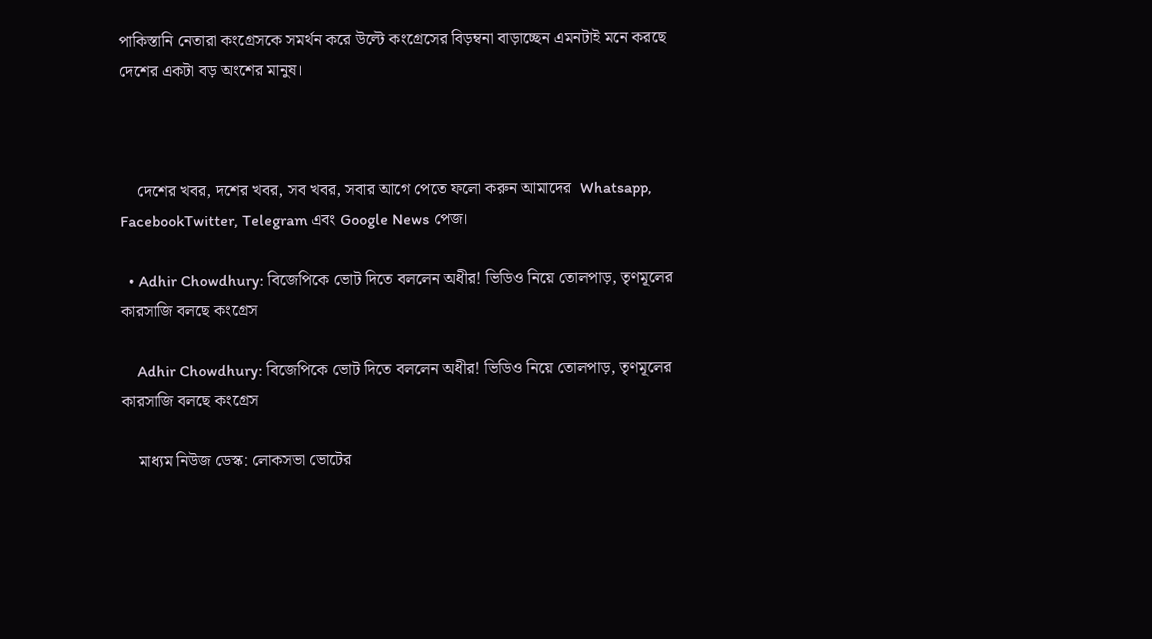পাকিস্তানি নেতারা কংগ্রেসকে সমর্থন করে উল্টে কংগ্রেসের বিড়ম্বনা বাড়াচ্ছেন এমনটাই মনে করছে দেশের একটা বড় অংশের মানুষ।



    দেশের খবর, দশের খবর, সব খবর, সবার আগে পেতে ফলো করুন আমাদের  Whatsapp, FacebookTwitter, Telegram এবং Google News পেজ।

  • Adhir Chowdhury: বিজেপিকে ভোট দিতে বললেন অধীর! ভিডিও নিয়ে তোলপাড়, তৃণমূলের কারসাজি বলছে কংগ্রেস

    Adhir Chowdhury: বিজেপিকে ভোট দিতে বললেন অধীর! ভিডিও নিয়ে তোলপাড়, তৃণমূলের কারসাজি বলছে কংগ্রেস

    মাধ্যম নিউজ ডেস্ক: লোকসভা ভোটের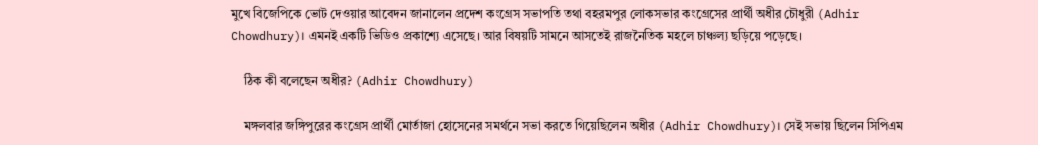মুখে বিজেপিকে ভোট দেওয়ার আবেদন জানালেন প্রদেশ কংগ্রেস সভাপতি তথা বহরমপুর লোকসভার কংগ্রেসের প্রার্থী অধীর চৌধুরী (Adhir Chowdhury)। এমনই একটি ভিডিও প্রকাশ্যে এসেছে। আর বিষয়টি সামনে আসতেই রাজনৈতিক মহলে চাঞ্চল্য ছড়িয়ে পড়েছে।

    ঠিক কী বলেছেন অধীর? (Adhir Chowdhury)

    মঙ্গলবার জঙ্গিপুরের কংগ্রেস প্রার্থী মোর্তাজা হোসেনের সমর্থনে সভা করতে গিয়েছিলেন অধীর (Adhir Chowdhury)। সেই সভায় ছিলেন সিপিএম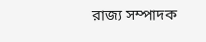রাজ্য সম্পাদক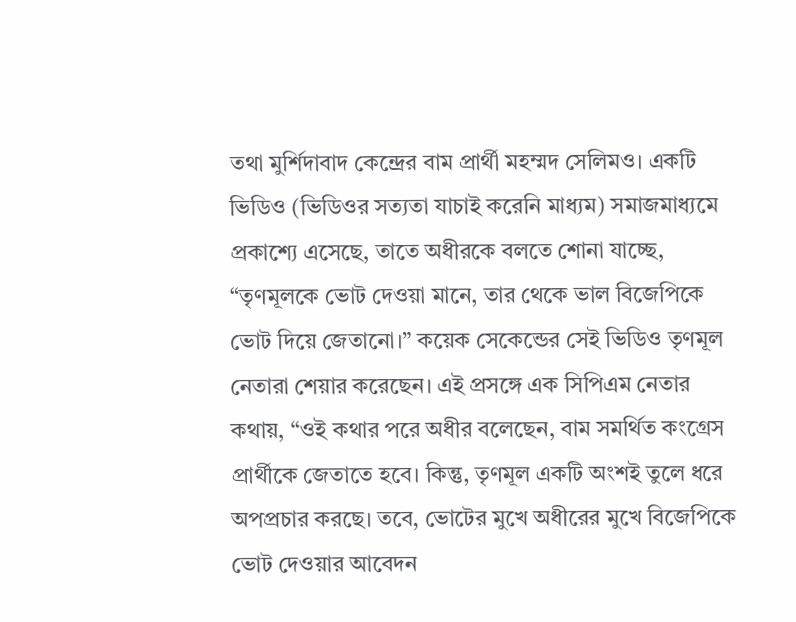তথা মুর্শিদাবাদ কেন্দ্রের বাম প্রার্থী মহম্মদ সেলিমও। একটি ভিডিও (ভিডিওর সত্যতা যাচাই করেনি মাধ্যম) সমাজমাধ্যমে প্রকাশ্যে এসেছে, তাতে অধীরকে বলতে শোনা যাচ্ছে, “তৃণমূলকে ভোট দেওয়া মানে, তার থেকে ভাল বিজেপিকে ভোট দিয়ে জেতানো।” কয়েক সেকেন্ডের সেই ভিডিও তৃণমূল নেতারা শেয়ার করেছেন। এই প্রসঙ্গে এক সিপিএম নেতার কথায়, “ওই কথার পরে অধীর বলেছেন, বাম সমর্থিত কংগ্রেস প্রার্থীকে জেতাতে হবে। কিন্তু, তৃণমূল একটি অংশই তুলে ধরে অপপ্রচার করছে। তবে, ভোটের মুখে অধীরের মুখে বিজেপিকে ভোট দেওয়ার আবেদন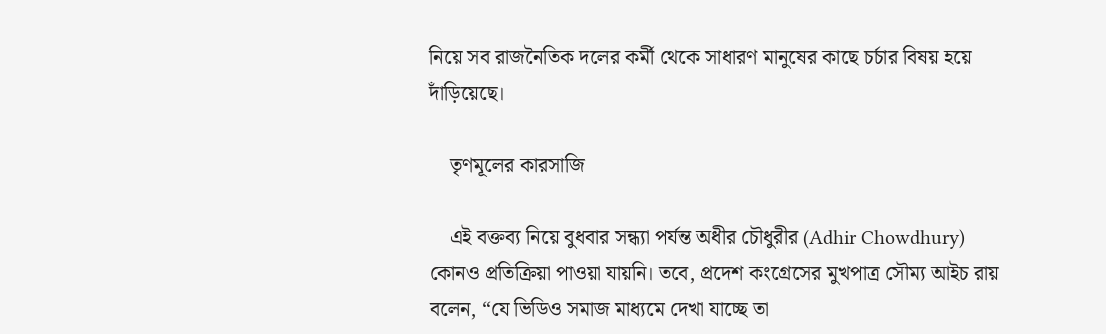নিয়ে সব রাজনৈতিক দলের কর্মী থেকে সাধারণ মানুষের কাছে চর্চার বিষয় হয়ে দাঁড়িয়েছে।

    তৃণমূলের কারসাজি

    এই বক্তব্য নিয়ে বুধবার সন্ধ্যা পর্যন্ত অধীর চৌধুরীর (Adhir Chowdhury) কোনও প্রতিক্রিয়া পাওয়া যায়নি। তবে, প্রদেশ কংগ্রেসের মুখপাত্র সৌম্য আইচ রায় বলেন, “যে ভিডিও সমাজ মাধ্যমে দেখা যাচ্ছে তা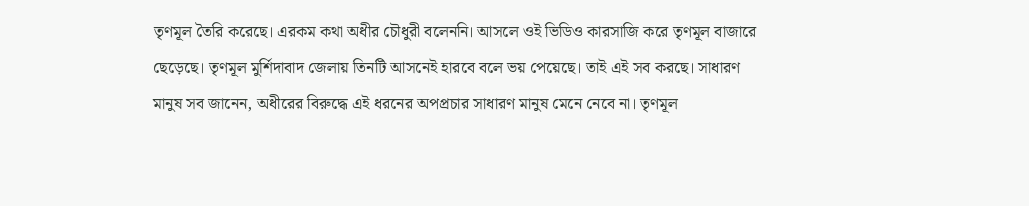তৃণমূল তৈরি করেছে। এরকম কথা অধীর চৌধুরী বলেননি। আসলে ওই ভিডিও কারসাজি করে তৃণমূল বাজারে ছেড়েছে। তৃণমূল মুর্শিদাবাদ জেলায় তিনটি আসনেই হারবে বলে ভয় পেয়েছে। তাই এই সব করছে। সাধারণ মানুষ সব জানেন, অধীরের বিরুদ্ধে এই ধরনের অপপ্রচার সাধারণ মানুষ মেনে নেবে না। তৃণমূল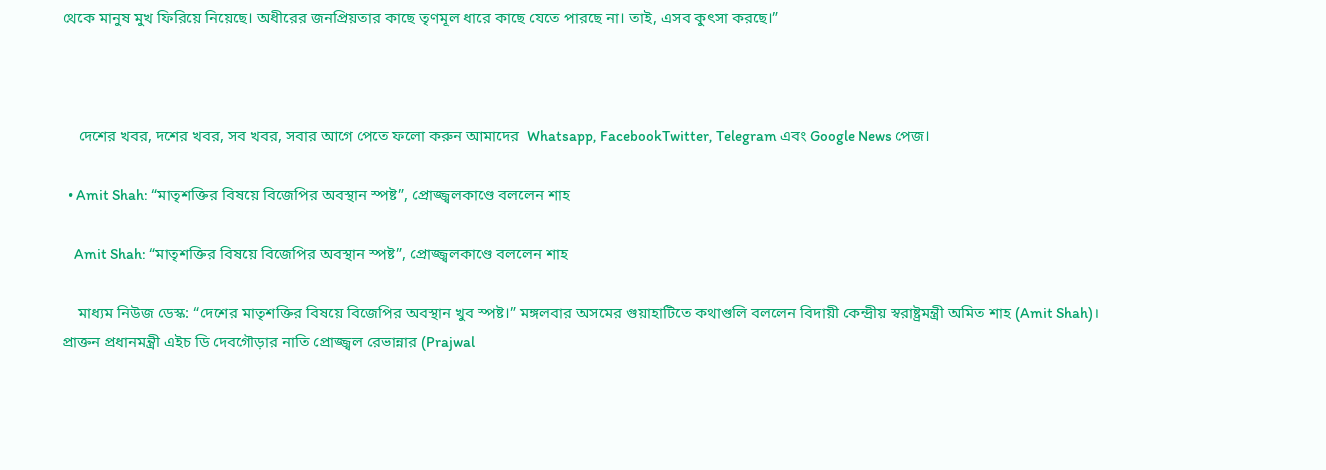থেকে মানুষ মুখ ফিরিয়ে নিয়েছে। অধীরের জনপ্রিয়তার কাছে তৃণমূল ধারে কাছে যেতে পারছে না। তাই, এসব কুৎসা করছে।”



    দেশের খবর, দশের খবর, সব খবর, সবার আগে পেতে ফলো করুন আমাদের  Whatsapp, FacebookTwitter, Telegram এবং Google News পেজ।

  • Amit Shah: “মাতৃশক্তির বিষয়ে বিজেপির অবস্থান স্পষ্ট”, প্রোজ্জ্বলকাণ্ডে বললেন শাহ

    Amit Shah: “মাতৃশক্তির বিষয়ে বিজেপির অবস্থান স্পষ্ট”, প্রোজ্জ্বলকাণ্ডে বললেন শাহ

    মাধ্যম নিউজ ডেস্ক: “দেশের মাতৃশক্তির বিষয়ে বিজেপির অবস্থান খুব স্পষ্ট।” মঙ্গলবার অসমের গুয়াহাটিতে কথাগুলি বললেন বিদায়ী কেন্দ্রীয় স্বরাষ্ট্রমন্ত্রী অমিত শাহ (Amit Shah)। প্রাক্তন প্রধানমন্ত্রী এইচ ডি দেবগৌড়ার নাতি প্রোজ্জ্বল রেভান্নার (Prajwal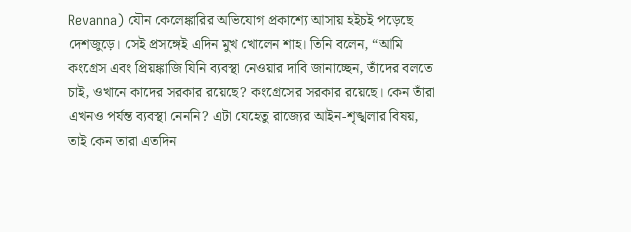Revanna) যৌন কেলেঙ্কারির অভিযোগ প্রকাশ্যে আসায় হইচই পড়েছে দেশজুড়ে। সেই প্রসঙ্গেই এদিন মুখ খোলেন শাহ। তিনি বলেন, “আমি কংগ্রেস এবং প্রিয়ঙ্কাজি যিনি ব্যবস্থা নেওয়ার দাবি জানাচ্ছেন, তাঁদের বলতে চাই, ওখানে কাদের সরকার রয়েছে? কংগ্রেসের সরকার রয়েছে। কেন তাঁরা এখনও পর্যন্ত ব্যবস্থা নেননি? এটা যেহেতু রাজ্যের আইন-শৃঙ্খলার বিষয়, তাই কেন তারা এতদিন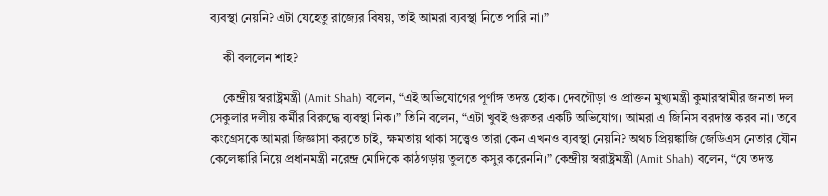ব্যবস্থা নেয়নি? এটা যেহেতু রাজ্যের বিষয়, তাই আমরা ব্যবস্থা নিতে পারি না।”

    কী বললেন শাহ?

    কেন্দ্রীয় স্বরাষ্ট্রমন্ত্রী (Amit Shah) বলেন, “এই অভিযোগের পূর্ণাঙ্গ তদন্ত হোক। দেবগৌড়া ও প্রাক্তন মুখ্যমন্ত্রী কুমারস্বামীর জনতা দল সেকুলার দলীয় কর্মীর বিরুদ্ধে ব্যবস্থা নিক।” তিনি বলেন, “এটা খুবই গুরুতর একটি অভিযোগ। আমরা এ জিনিস বরদাস্ত করব না। তবে কংগ্রেসকে আমরা জিজ্ঞাসা করতে চাই, ক্ষমতায় থাকা সত্ত্বেও তারা কেন এখনও ব্যবস্থা নেয়নি? অথচ প্রিয়ঙ্কাজি জেডিএস নেতার যৌন কেলেঙ্কারি নিয়ে প্রধানমন্ত্রী নরেন্দ্র মোদিকে কাঠগড়ায় তুলতে কসুর করেননি।” কেন্দ্রীয় স্বরাষ্ট্রমন্ত্রী (Amit Shah) বলেন, “যে তদন্ত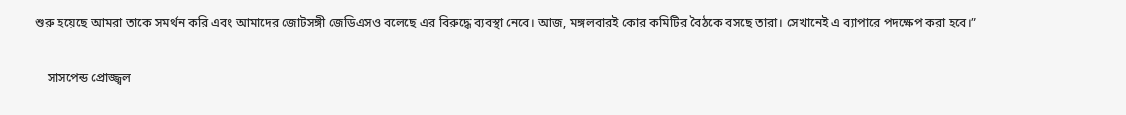শুরু হয়েছে আমরা তাকে সমর্থন করি এবং আমাদের জোটসঙ্গী জেডিএসও বলেছে এর বিরুদ্ধে ব্যবস্থা নেবে। আজ, মঙ্গলবারই কোর কমিটির বৈঠকে বসছে তারা। সেখানেই এ ব্যাপারে পদক্ষেপ করা হবে।”

    সাসপেন্ড প্রোজ্জ্বল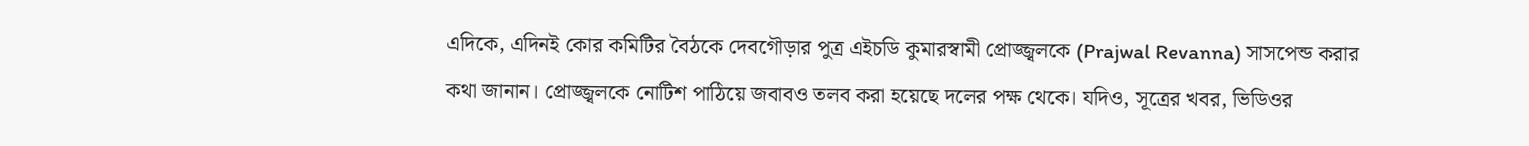এদিকে, এদিনই কোর কমিটির বৈঠকে দেবগৌড়ার পুত্র এইচডি কুমারস্বামী প্রোজ্জ্বলকে (Prajwal Revanna) সাসপেন্ড করার কথা জানান। প্রোজ্জ্বলকে নোটিশ পাঠিয়ে জবাবও তলব করা হয়েছে দলের পক্ষ থেকে। যদিও, সূত্রের খবর, ভিডিওর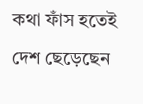কথা ফাঁস হতেই দেশ ছেড়েছেন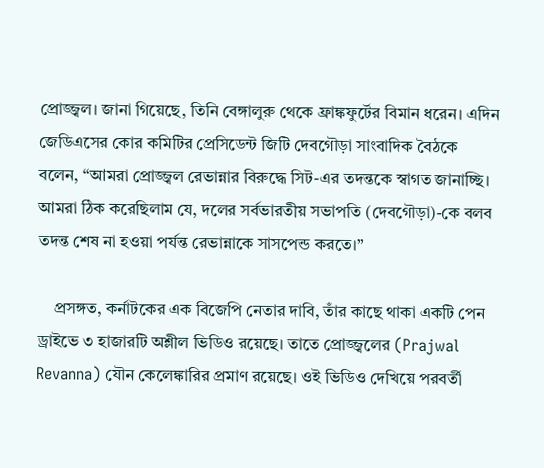প্রোজ্জ্বল। জানা গিয়েছে, তিনি বেঙ্গালুরু থেকে ফ্রাঙ্কফুর্টের বিমান ধরেন। এদিন জেডিএসের কোর কমিটির প্রেসিডেন্ট জিটি দেবগৌড়া সাংবাদিক বৈঠকে বলেন, “আমরা প্রোজ্জ্বল রেভান্নার বিরুদ্ধে সিট-এর তদন্তকে স্বাগত জানাচ্ছি। আমরা ঠিক করেছিলাম যে, দলের সর্বভারতীয় সভাপতি (দেবগৌড়া)-কে বলব তদন্ত শেষ না হওয়া পর্যন্ত রেভান্নাকে সাসপেন্ড করতে।”

    প্রসঙ্গত, কর্নাটকের এক বিজেপি নেতার দাবি, তাঁর কাছে থাকা একটি পেন ড্রাইভে ৩ হাজারটি অশ্লীল ভিডিও রয়েছে। তাতে প্রোজ্জ্বলের (Prajwal Revanna) যৌন কেলেঙ্কারির প্রমাণ রয়েছে। ওই ভিডিও দেখিয়ে পরবর্তী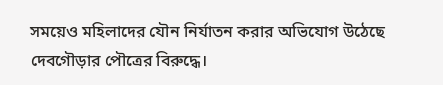সময়েও মহিলাদের যৌন নির্যাতন করার অভিযোগ উঠেছে দেবগৌড়ার পৌত্রের বিরুদ্ধে।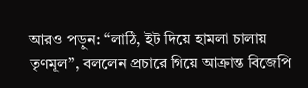আরও পড়ুন: “লাঠি, ইট দিয়ে হামলা চালায় তৃণমূল”, বললেন প্রচারে গিয়ে আক্রান্ত বিজেপি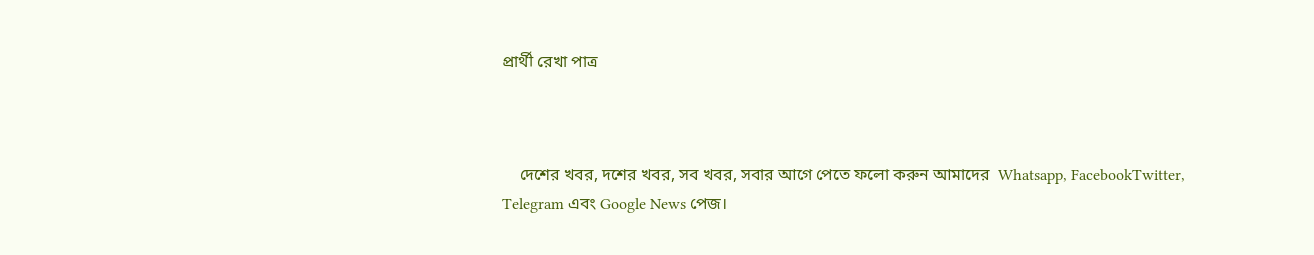প্রার্থী রেখা পাত্র



    দেশের খবর, দশের খবর, সব খবর, সবার আগে পেতে ফলো করুন আমাদের  Whatsapp, FacebookTwitter, Telegram এবং Google News পেজ।